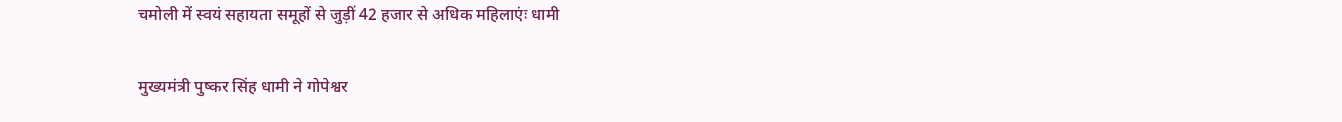चमोली में स्वयं सहायता समूहों से जुड़ीं 42 हजार से अधिक महिलाएंः धामी

मुख्यमंत्री पुष्कर सिंह धामी ने गोपेश्वर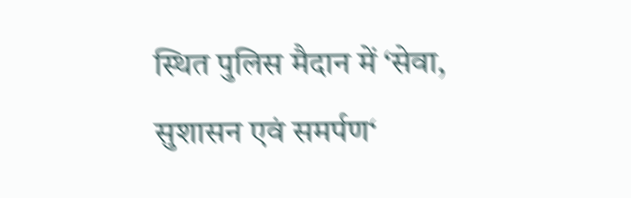स्थित पुलिस मैदान में ‘सेवा, सुशासन एवं समर्पण‘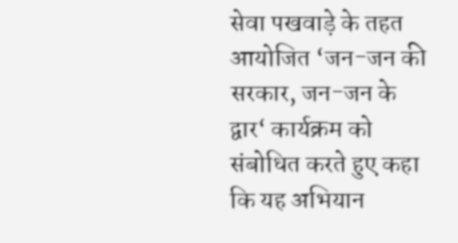सेवा पखवाड़े के तहत आयोजित ‘जन-जन की सरकार, जन-जन के द्वार‘ कार्यक्रम को संबोधित करते हुए कहा कि यह अभियान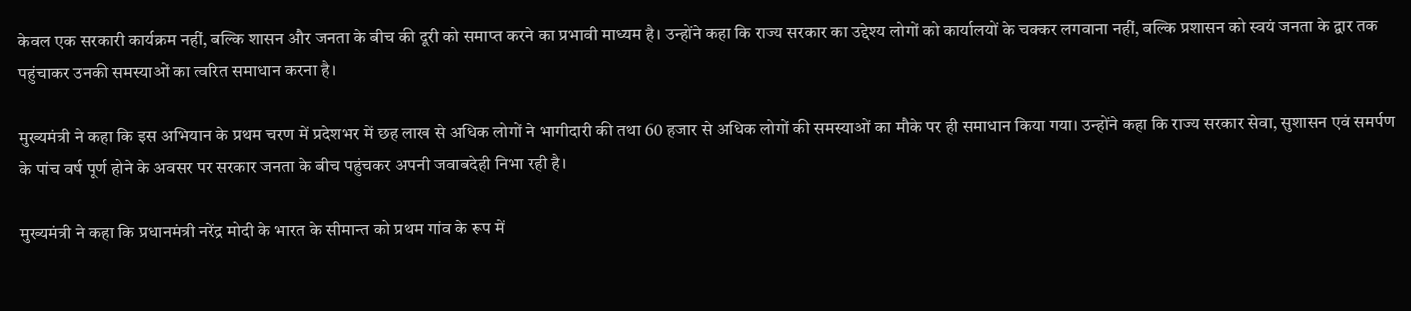केवल एक सरकारी कार्यक्रम नहीं, बल्कि शासन और जनता के बीच की दूरी को समाप्त करने का प्रभावी माध्यम है। उन्होंने कहा कि राज्य सरकार का उद्देश्य लोगों को कार्यालयों के चक्कर लगवाना नहीं, बल्कि प्रशासन को स्वयं जनता के द्वार तक पहुंचाकर उनकी समस्याओं का त्वरित समाधान करना है।

मुख्यमंत्री ने कहा कि इस अभियान के प्रथम चरण में प्रदेशभर में छह लाख से अधिक लोगों ने भागीदारी की तथा 60 हजार से अधिक लोगों की समस्याओं का मौके पर ही समाधान किया गया। उन्होंने कहा कि राज्य सरकार सेवा, सुशासन एवं समर्पण के पांच वर्ष पूर्ण होने के अवसर पर सरकार जनता के बीच पहुंचकर अपनी जवाबदेही निभा रही है।

मुख्यमंत्री ने कहा कि प्रधानमंत्री नरेंद्र मोदी के भारत के सीमान्त को प्रथम गांव के रूप में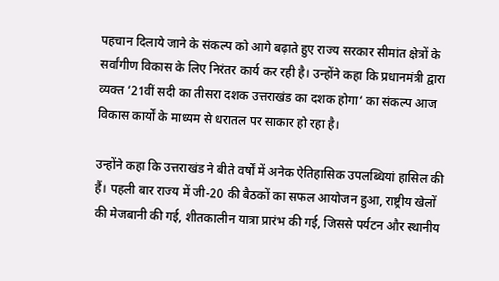पहचान दिलाये जाने के संकल्प को आगे बढ़ाते हुए राज्य सरकार सीमांत क्षेत्रों के सर्वांगीण विकास के लिए निरंतर कार्य कर रही है। उन्होंने कहा कि प्रधानमंत्री द्वारा व्यक्त ‘21वीं सदी का तीसरा दशक उत्तराखंड का दशक होगा‘ का संकल्प आज विकास कार्यों के माध्यम से धरातल पर साकार हो रहा है।

उन्होंने कहा कि उत्तराखंड ने बीते वर्षों में अनेक ऐतिहासिक उपलब्धियां हासिल की हैं। पहली बार राज्य में जी-20 की बैठकों का सफल आयोजन हुआ, राष्ट्रीय खेलों की मेजबानी की गई, शीतकालीन यात्रा प्रारंभ की गई, जिससे पर्यटन और स्थानीय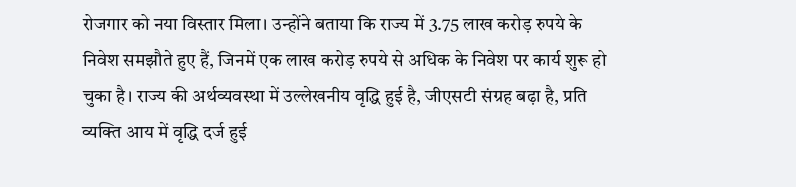रोजगार को नया विस्तार मिला। उन्होंने बताया कि राज्य में 3.75 लाख करोड़ रुपये के निवेश समझौते हुए हैं, जिनमें एक लाख करोड़ रुपये से अधिक के निवेश पर कार्य शुरू हो चुका है। राज्य की अर्थव्यवस्था में उल्लेखनीय वृद्धि हुई है, जीएसटी संग्रह बढ़ा है, प्रति व्यक्ति आय में वृद्धि दर्ज हुई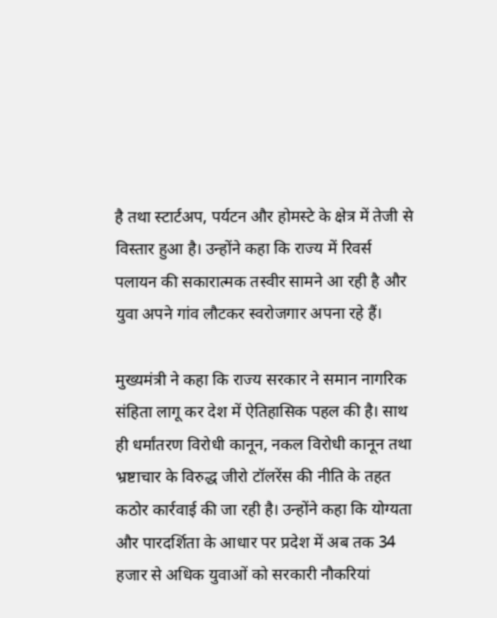है तथा स्टार्टअप, पर्यटन और होमस्टे के क्षेत्र में तेजी से विस्तार हुआ है। उन्होंने कहा कि राज्य में रिवर्स पलायन की सकारात्मक तस्वीर सामने आ रही है और युवा अपने गांव लौटकर स्वरोजगार अपना रहे हैं।

मुख्यमंत्री ने कहा कि राज्य सरकार ने समान नागरिक संहिता लागू कर देश में ऐतिहासिक पहल की है। साथ ही धर्मांतरण विरोधी कानून, नकल विरोधी कानून तथा भ्रष्टाचार के विरुद्ध जीरो टॉलरेंस की नीति के तहत कठोर कार्रवाई की जा रही है। उन्होंने कहा कि योग्यता और पारदर्शिता के आधार पर प्रदेश में अब तक 34 हजार से अधिक युवाओं को सरकारी नौकरियां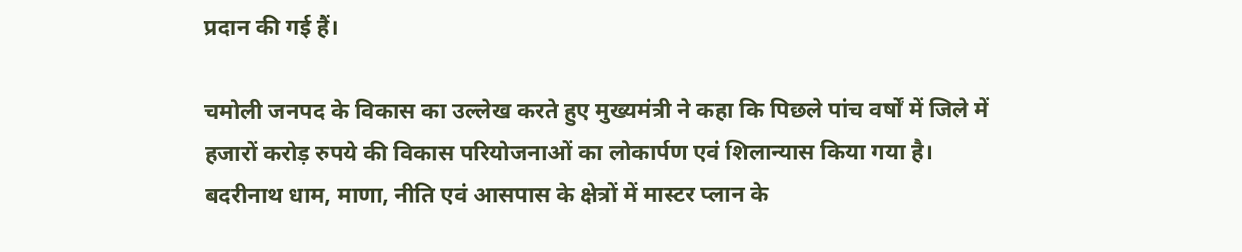प्रदान की गई हैं।

चमोली जनपद के विकास का उल्लेख करते हुए मुख्यमंत्री ने कहा कि पिछले पांच वर्षों में जिले में हजारों करोड़ रुपये की विकास परियोजनाओं का लोकार्पण एवं शिलान्यास किया गया है। बदरीनाथ धाम, माणा, नीति एवं आसपास के क्षेत्रों में मास्टर प्लान के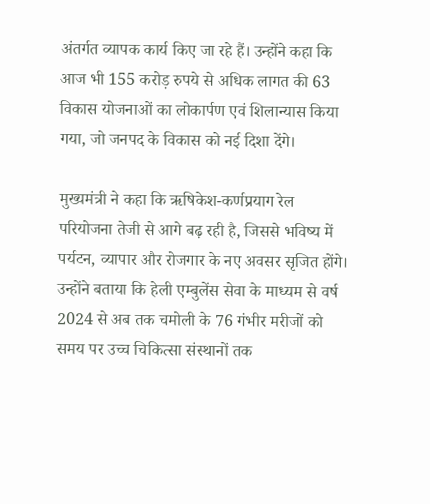अंतर्गत व्यापक कार्य किए जा रहे हैं। उन्होंने कहा कि आज भी 155 करोड़ रुपये से अधिक लागत की 63 विकास योजनाओं का लोकार्पण एवं शिलान्यास किया गया, जो जनपद के विकास को नई दिशा देंगे।

मुख्यमंत्री ने कहा कि ऋषिकेश-कर्णप्रयाग रेल परियोजना तेजी से आगे बढ़ रही है, जिससे भविष्य में पर्यटन, व्यापार और रोजगार के नए अवसर सृजित होंगे। उन्होंने बताया कि हेली एम्बुलेंस सेवा के माध्यम से वर्ष 2024 से अब तक चमोली के 76 गंभीर मरीजों को समय पर उच्च चिकित्सा संस्थानों तक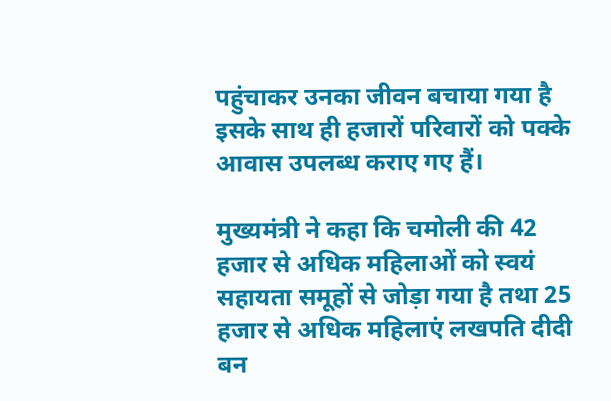पहुंचाकर उनका जीवन बचाया गया है इसके साथ ही हजारों परिवारों को पक्के आवास उपलब्ध कराए गए हैं।

मुख्यमंत्री ने कहा कि चमोली की 42 हजार से अधिक महिलाओं को स्वयं सहायता समूहों से जोड़ा गया है तथा 25 हजार से अधिक महिलाएं लखपति दीदी बन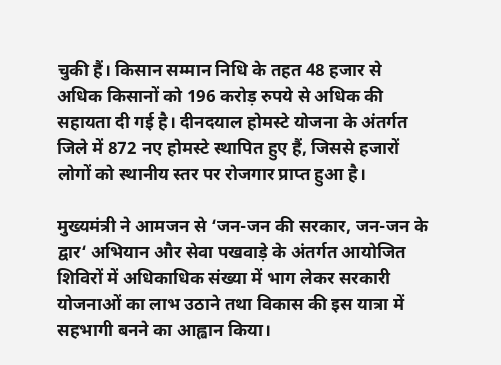चुकी हैं। किसान सम्मान निधि के तहत 48 हजार से अधिक किसानों को 196 करोड़ रुपये से अधिक की सहायता दी गई है। दीनदयाल होमस्टे योजना के अंतर्गत जिले में 872 नए होमस्टे स्थापित हुए हैं, जिससे हजारों लोगों को स्थानीय स्तर पर रोजगार प्राप्त हुआ है।

मुख्यमंत्री ने आमजन से ‘जन-जन की सरकार, जन-जन के द्वार‘ अभियान और सेवा पखवाड़े के अंतर्गत आयोजित शिविरों में अधिकाधिक संख्या में भाग लेकर सरकारी योजनाओं का लाभ उठाने तथा विकास की इस यात्रा में सहभागी बनने का आह्वान किया।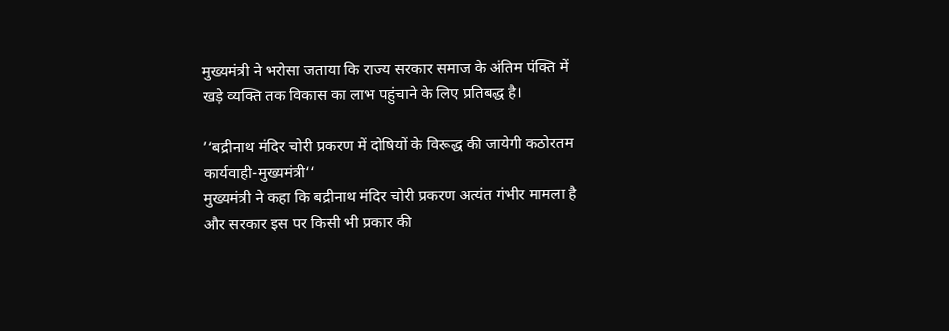मुख्यमंत्री ने भरोसा जताया कि राज्य सरकार समाज के अंतिम पंक्ति में खड़े व्यक्ति तक विकास का लाभ पहुंचाने के लिए प्रतिबद्ध है।

’‘बद्रीनाथ मंदिर चोरी प्रकरण में दोषियों के विरूद्ध की जायेगी कठोरतम कार्यवाही-मुख्यमंत्री‘‘
मुख्यमंत्री ने कहा कि बद्रीनाथ मंदिर चोरी प्रकरण अत्यंत गंभीर मामला है और सरकार इस पर किसी भी प्रकार की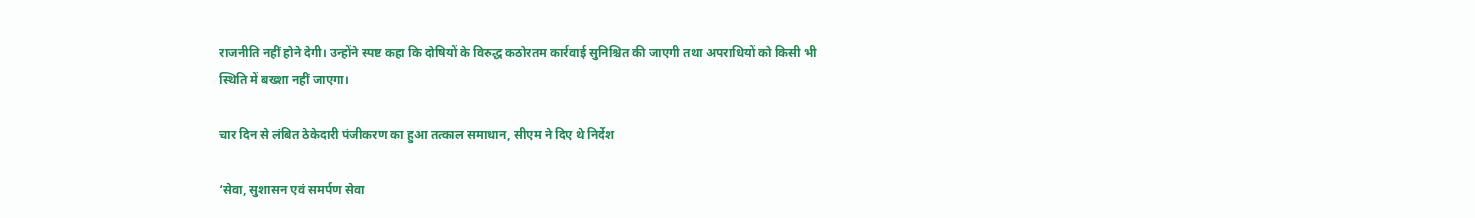राजनीति नहीं होने देगी। उन्होंने स्पष्ट कहा कि दोषियों के विरुद्ध कठोरतम कार्रवाई सुनिश्चित की जाएगी तथा अपराधियों को किसी भी स्थिति में बख्शा नहीं जाएगा।

चार दिन से लंबित ठेकेदारी पंजीकरण का हुआ तत्काल समाधान, सीएम ने दिए थे निर्देश

‘सेवा, सुशासन एवं समर्पण सेवा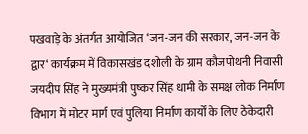पखवाड़े के अंतर्गत आयोजित ‘जन-जन की सरकार, जन-जन के द्वार‘ कार्यक्रम में विकासखंड दशोली के ग्राम कौजपोथनी निवासी जयदीप सिंह ने मुख्यमंत्री पुष्कर सिंह धामी के समक्ष लोक निर्माण विभाग में मोटर मार्ग एवं पुलिया निर्माण कार्यों के लिए ठेकेदारी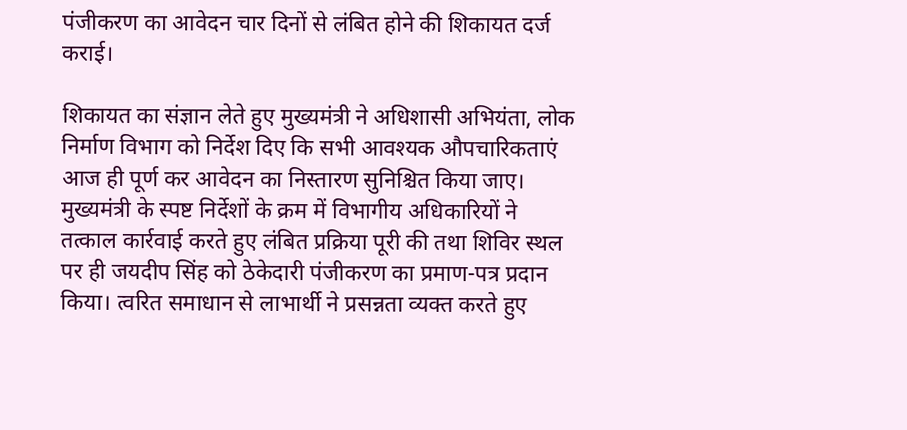पंजीकरण का आवेदन चार दिनों से लंबित होने की शिकायत दर्ज कराई।

शिकायत का संज्ञान लेते हुए मुख्यमंत्री ने अधिशासी अभियंता, लोक निर्माण विभाग को निर्देश दिए कि सभी आवश्यक औपचारिकताएं आज ही पूर्ण कर आवेदन का निस्तारण सुनिश्चित किया जाए। मुख्यमंत्री के स्पष्ट निर्देशों के क्रम में विभागीय अधिकारियों ने तत्काल कार्रवाई करते हुए लंबित प्रक्रिया पूरी की तथा शिविर स्थल पर ही जयदीप सिंह को ठेकेदारी पंजीकरण का प्रमाण-पत्र प्रदान किया। त्वरित समाधान से लाभार्थी ने प्रसन्नता व्यक्त करते हुए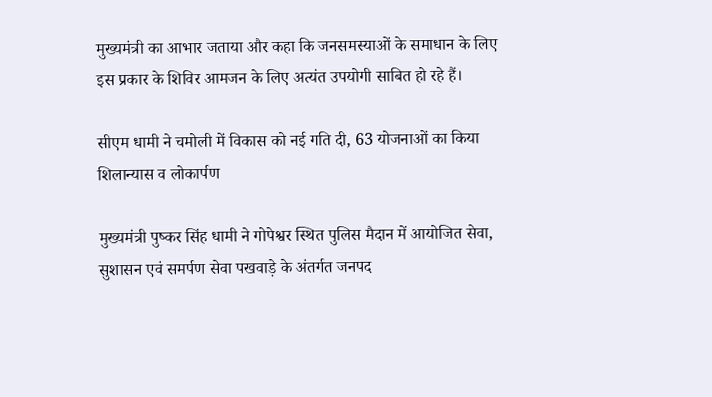मुख्यमंत्री का आभार जताया और कहा कि जनसमस्याओं के समाधान के लिए इस प्रकार के शिविर आमजन के लिए अत्यंत उपयोगी साबित हो रहे हैं।

सीएम धामी ने चमोली में विकास को नई गति दी, 63 योजनाओं का किया शिलान्यास व लोकार्पण

मुख्यमंत्री पुष्कर सिंह धामी ने गोपेश्वर स्थित पुलिस मैदान में आयोजित सेवा, सुशासन एवं समर्पण सेवा पखवाड़े के अंतर्गत जनपद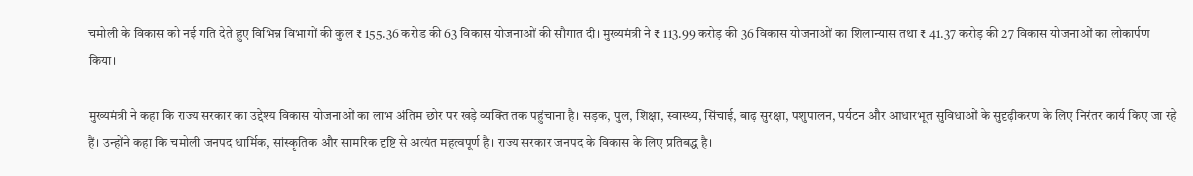चमोली के विकास को नई गति देते हुए विभिन्न विभागों की कुल ₹ 155.36 करोड की 63 विकास योजनाओं की सौगात दी। मुख्यमंत्री ने ₹ 113.99 करोड़ की 36 विकास योजनाओं का शिलान्यास तथा ₹ 41.37 करोड़ की 27 विकास योजनाओं का लोकार्पण किया।

मुख्यमंत्री ने कहा कि राज्य सरकार का उद्देश्य विकास योजनाओं का लाभ अंतिम छोर पर खड़े व्यक्ति तक पहुंचाना है। सड़क, पुल, शिक्षा, स्वास्थ्य, सिंचाई, बाढ़ सुरक्षा, पशुपालन, पर्यटन और आधारभूत सुविधाओं के सुदृढ़ीकरण के लिए निरंतर कार्य किए जा रहे हैं। उन्होंने कहा कि चमोली जनपद धार्मिक, सांस्कृतिक और सामरिक दृष्टि से अत्यंत महत्वपूर्ण है। राज्य सरकार जनपद के विकास के लिए प्रतिबद्ध है।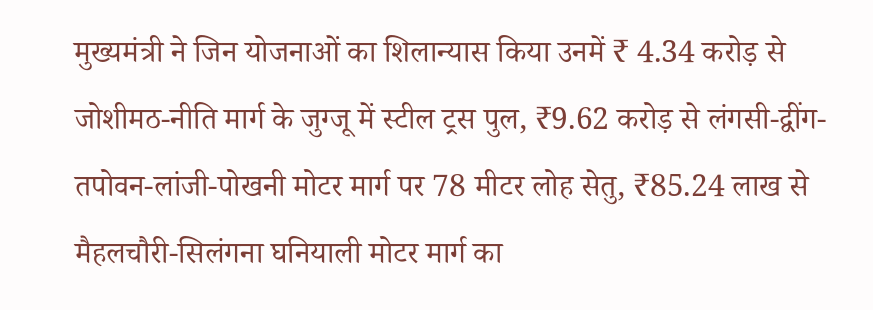मुख्यमंत्री ने जिन योजनाओं का शिलान्यास किया उनमें ₹ 4.34 करोड़ से जोशीमठ-नीति मार्ग के जुग्जू में स्टील ट्रस पुल, ₹9.62 करोड़ से लंगसी-द्वींग-तपोवन-लांजी-पोखनी मोटर मार्ग पर 78 मीटर लोह सेतु, ₹85.24 लाख से मैहलचौरी-सिलंगना घनियाली मोटर मार्ग का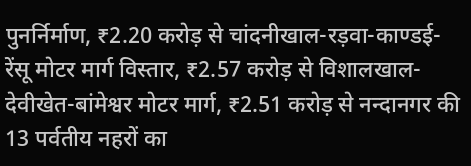पुनर्निर्माण, ₹2.20 करोड़ से चांदनीखाल-रड़वा-काण्डई-रेंसू मोटर मार्ग विस्तार, ₹2.57 करोड़ से विशालखाल-देवीखेत-बांमेश्वर मोटर मार्ग, ₹2.51 करोड़ से नन्दानगर की 13 पर्वतीय नहरों का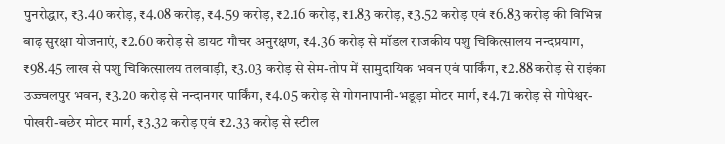पुनरोद्धार, ₹3.40 करोड़, ₹4.08 करोड़, ₹4.59 करोड़, ₹2.16 करोड़, ₹1.83 करोड़, ₹3.52 करोड़ एवं ₹6.83 करोड़ की विभिन्न बाढ़ सुरक्षा योजनाएं, ₹2.60 करोड़ से डायट गौचर अनुरक्षण, ₹4.36 करोड़ से मॉडल राजकीय पशु चिकित्सालय नन्दप्रयाग, ₹98.45 लाख से पशु चिकित्सालय तलवाड़ी, ₹3.03 करोड़ से सेम-तोप में सामुदायिक भवन एवं पार्किंग, ₹2.88 करोड़ से राइंका उज्ज्वलपुर भवन, ₹3.20 करोड़ से नन्दानगर पार्किंग, ₹4.05 करोड़ से गोगनापानी-भडूड़ा मोटर मार्ग, ₹4.71 करोड़ से गोपेश्वर-पोखरी-बछेर मोटर मार्ग, ₹3.32 करोड़ एवं ₹2.33 करोड़ से स्टील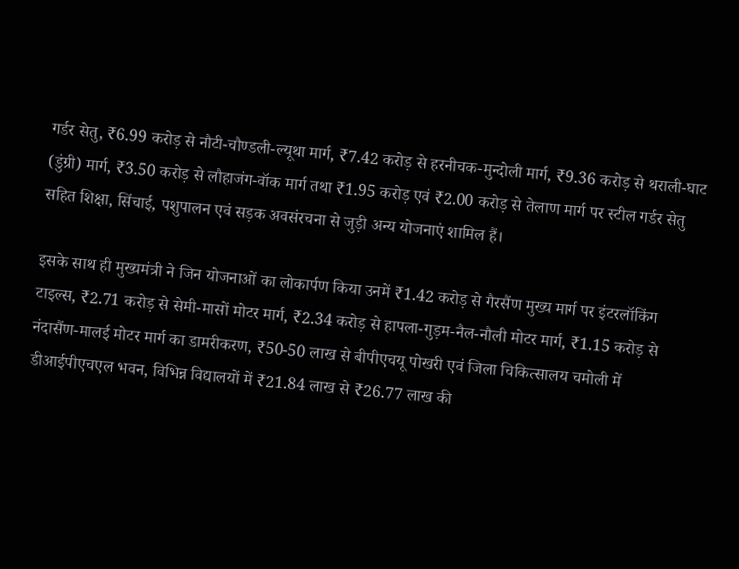गर्डर सेतु, ₹6.99 करोड़ से नौटी-चौण्डली-ल्यूथा मार्ग, ₹7.42 करोड़ से हरनीचक-मुन्दोली मार्ग, ₹9.36 करोड़ से थराली-घाट (डुंग्री) मार्ग, ₹3.50 करोड़ से लौहाजंग-वॉक मार्ग तथा ₹1.95 करोड़ एवं ₹2.00 करोड़ से तेलाण मार्ग पर स्टील गर्डर सेतु सहित शिक्षा, सिंचाई, पशुपालन एवं सड़क अवसंरचना से जुड़ी अन्य योजनाएं शामिल हैं।

इसके साथ ही मुख्यमंत्री ने जिन योजनाओं का लोकार्पण किया उनमें ₹1.42 करोड़ से गैरसैंण मुख्य मार्ग पर इंटरलॉकिंग टाइल्स, ₹2.71 करोड़ से सेमी-मासों मोटर मार्ग, ₹2.34 करोड़ से हापला-गुड़म-नैल-नौली मोटर मार्ग, ₹1.15 करोड़ से नंदासैंण-मालई मोटर मार्ग का डामरीकरण, ₹50-50 लाख से बीपीएचयू पोखरी एवं जिला चिकित्सालय चमोली में डीआईपीएचएल भवन, विभिन्न विद्यालयों में ₹21.84 लाख से ₹26.77 लाख की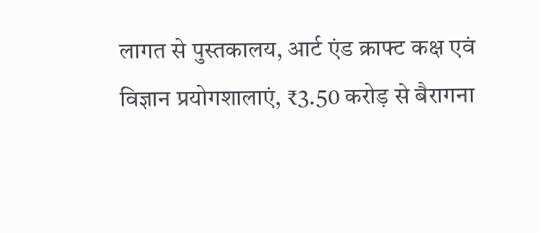लागत से पुस्तकालय, आर्ट एंड क्राफ्ट कक्ष एवं विज्ञान प्रयोगशालाएं, ₹3.50 करोड़ से बैरागना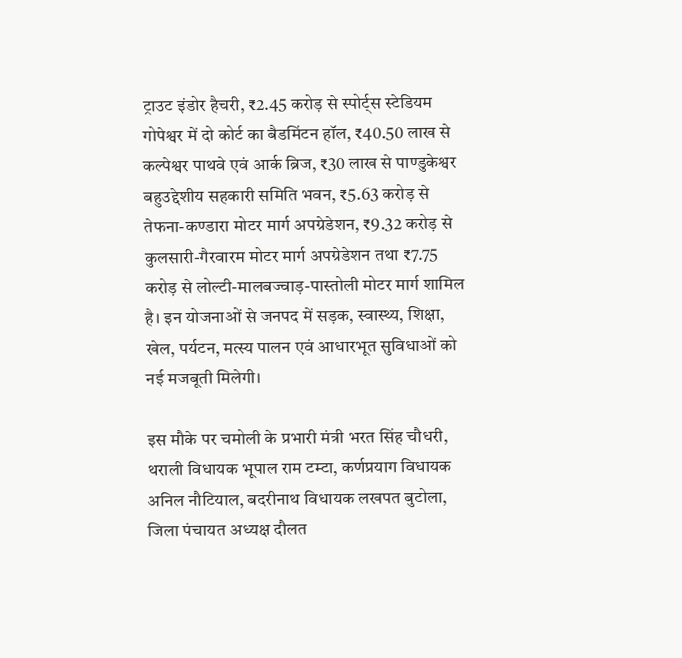ट्राउट इंडोर हैचरी, ₹2.45 करोड़ से स्पोर्ट्स स्टेडियम गोपेश्वर में दो कोर्ट का बैडमिंटन हॉल, ₹40.50 लाख से कल्पेश्वर पाथवे एवं आर्क ब्रिज, ₹30 लाख से पाण्डुकेश्वर बहुउद्देशीय सहकारी समिति भवन, ₹5.63 करोड़ से तेफना-कण्डारा मोटर मार्ग अपग्रेडेशन, ₹9.32 करोड़ से कुलसारी-गैरवारम मोटर मार्ग अपग्रेडेशन तथा ₹7.75 करोड़ से लोल्टी-मालबज्वाड़-पास्तोली मोटर मार्ग शामिल है। इन योजनाओं से जनपद में सड़क, स्वास्थ्य, शिक्षा, खेल, पर्यटन, मत्स्य पालन एवं आधारभूत सुविधाओं को नई मजबूती मिलेगी।

इस मौके पर चमोली के प्रभारी मंत्री भरत सिंह चौधरी, थराली विधायक भूपाल राम टम्टा, कर्णप्रयाग विधायक अनिल नौटियाल, बदरीनाथ विधायक लखपत बुटोला, जिला पंचायत अध्यक्ष दौलत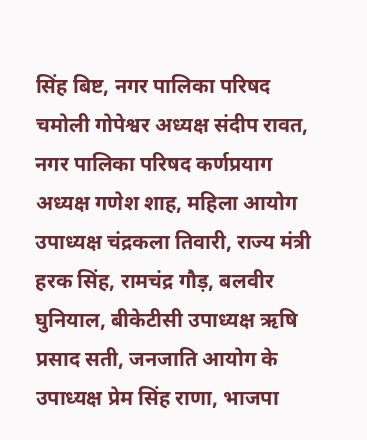सिंह बिष्ट, नगर पालिका परिषद चमोली गोपेश्वर अध्यक्ष संदीप रावत, नगर पालिका परिषद कर्णप्रयाग अध्यक्ष गणेश शाह, महिला आयोग उपाध्यक्ष चंद्रकला तिवारी, राज्य मंत्री हरक सिंह, रामचंद्र गौड़, बलवीर घुनियाल, बीकेटीसी उपाध्यक्ष ऋषि प्रसाद सती, जनजाति आयोग के उपाध्यक्ष प्रेम सिंह राणा, भाजपा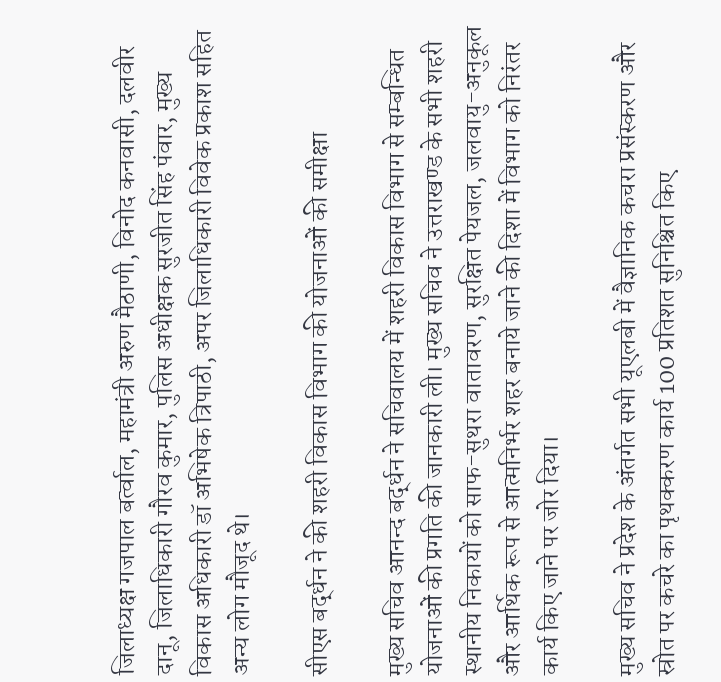जिलाध्यक्ष गजपाल बर्त्वाल, महामंत्री अरुण मैठाणी, विनोद कनवासी, दलवीर दानू, जिलाधिकारी गौरव कुमार, पुलिस अधीक्षक सुरजीत सिंह पंवार, मुख्य विकास अधिकारी डॉ अभिषेक त्रिपाठी, अपर जिलाधिकारी विवेक प्रकाश सहित अन्य लोग मौजूद थे।

सीएस बर्द्धन ने की शहरी विकास विभाग की योजनाओं की समीक्षा

मुख्य सचिव आनन्द बर्द्धन ने सचिवालय में शहरी विकास विभाग से सम्बन्धित योजनाओं की प्रगति की जानकारी ली। मुख्य सचिव ने उत्तराखण्ड के सभी शहरी स्थानीय निकायों को साफ-सुथरा वातावरण, सुरक्षित पेयजल, जलवायु-अनुकूल और आर्थिक रूप से आत्मनिर्भर शहर बनाये जाने की दिशा में विभाग को निरंतर कार्य किए जाने पर जोर दिया।

मुख्य सचिव ने प्रदेश के अंतर्गत सभी यूएलबी में वैज्ञानिक कचरा प्रसंस्करण और स्रोत पर कचरे का पृथक्करण कार्य 100 प्रतिशत सुनिश्चित किए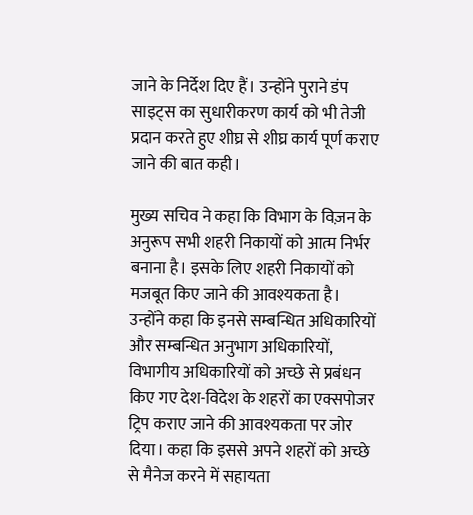जाने के निर्देश दिए हैं। उन्होंने पुराने डंप साइट्स का सुधारीकरण कार्य को भी तेजी प्रदान करते हुए शीघ्र से शीघ्र कार्य पूर्ण कराए जाने की बात कही।

मुख्य सचिव ने कहा कि विभाग के विज़न के अनुरूप सभी शहरी निकायों को आत्म निर्भर बनाना है। इसके लिए शहरी निकायों को मजबूत किए जाने की आवश्यकता है। उन्होंने कहा कि इनसे सम्बन्धित अधिकारियों और सम्बन्धित अनुभाग अधिकारियों, विभागीय अधिकारियों को अच्छे से प्रबंधन किए गए देश-विदेश के शहरों का एक्सपोजर ट्रिप कराए जाने की आवश्यकता पर जोर दिया। कहा कि इससे अपने शहरों को अच्छे से मैनेज करने में सहायता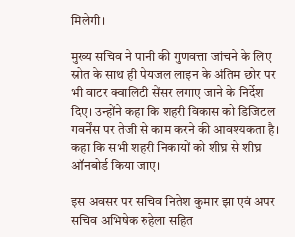मिलेगी।

मुख्य सचिव ने पानी की गुणवत्ता जांचने के लिए स्रोत के साथ ही पेयजल लाइन के अंतिम छोर पर भी वाटर क्वालिटी सेंसर लगाए जाने के निर्देश दिए। उन्होंने कहा कि शहरी विकास को डिजिटल गवर्नेंस पर तेजी से काम करने की आवश्यकता है। कहा कि सभी शहरी निकायों को शीघ्र से शीघ्र ऑनबोर्ड किया जाए।

इस अवसर पर सचिव नितेश कुमार झा एवं अपर सचिव अभिषेक रुहेला सहित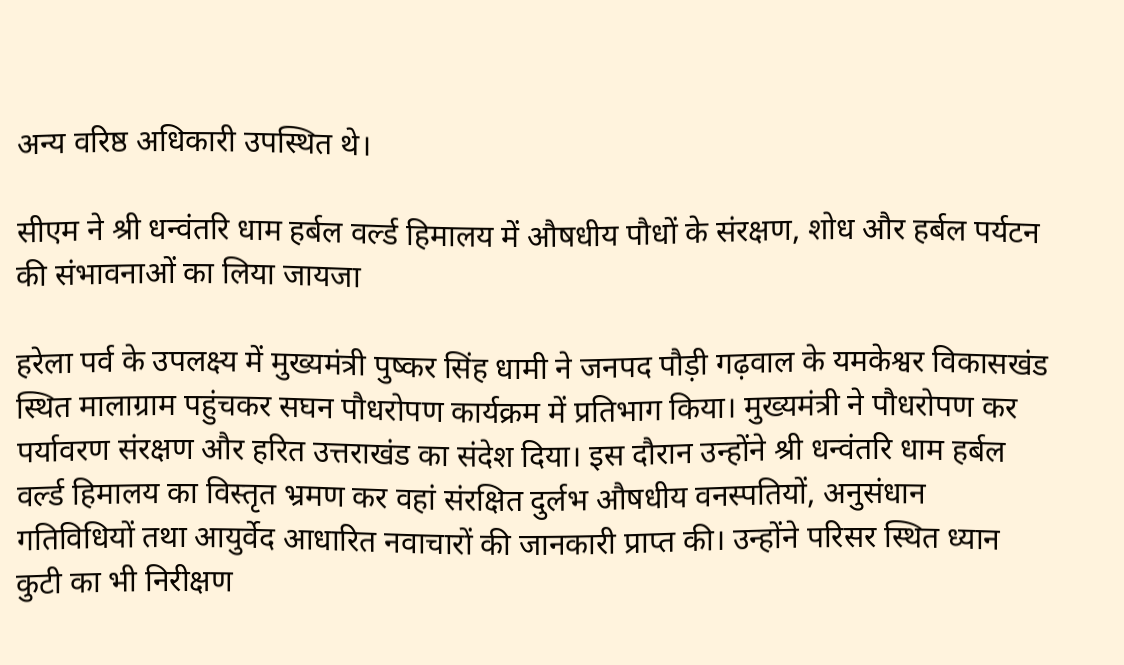अन्य वरिष्ठ अधिकारी उपस्थित थे।

सीएम ने श्री धन्वंतरि धाम हर्बल वर्ल्ड हिमालय में औषधीय पौधों के संरक्षण, शोध और हर्बल पर्यटन की संभावनाओं का लिया जायजा

हरेला पर्व के उपलक्ष्य में मुख्यमंत्री पुष्कर सिंह धामी ने जनपद पौड़ी गढ़वाल के यमकेश्वर विकासखंड स्थित मालाग्राम पहुंचकर सघन पौधरोपण कार्यक्रम में प्रतिभाग किया। मुख्यमंत्री ने पौधरोपण कर पर्यावरण संरक्षण और हरित उत्तराखंड का संदेश दिया। इस दौरान उन्होंने श्री धन्वंतरि धाम हर्बल वर्ल्ड हिमालय का विस्तृत भ्रमण कर वहां संरक्षित दुर्लभ औषधीय वनस्पतियों, अनुसंधान गतिविधियों तथा आयुर्वेद आधारित नवाचारों की जानकारी प्राप्त की। उन्होंने परिसर स्थित ध्यान कुटी का भी निरीक्षण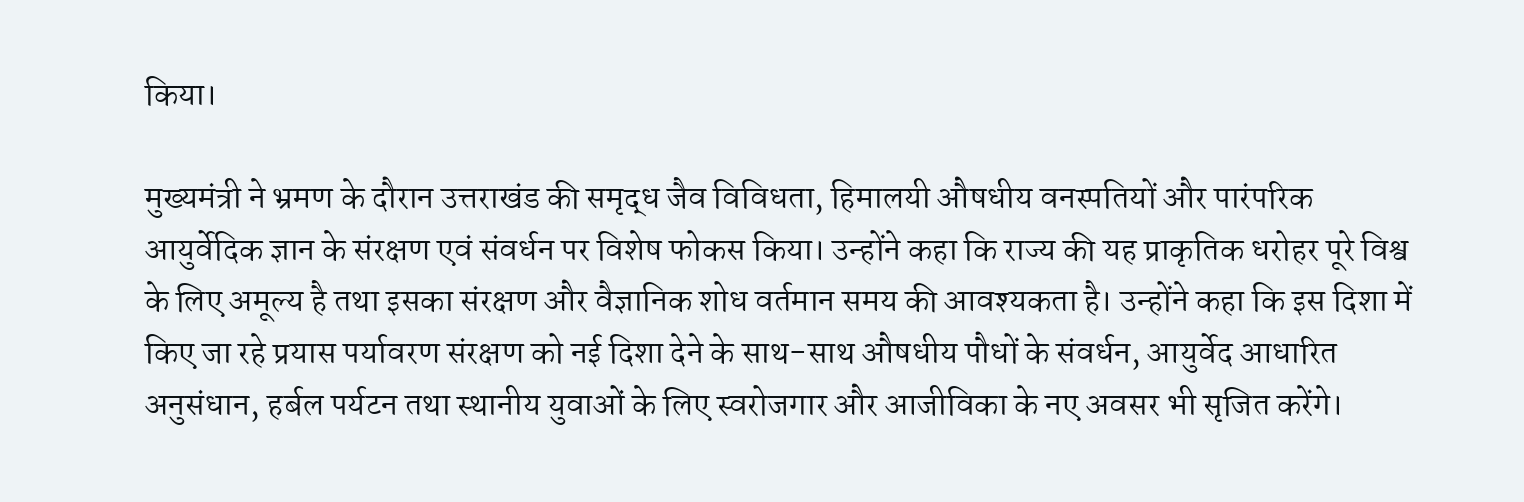किया।

मुख्यमंत्री ने भ्रमण के दौरान उत्तराखंड की समृद्ध जैव विविधता, हिमालयी औषधीय वनस्पतियों और पारंपरिक आयुर्वेदिक ज्ञान के संरक्षण एवं संवर्धन पर विशेष फोकस किया। उन्होंने कहा कि राज्य की यह प्राकृतिक धरोहर पूरे विश्व के लिए अमूल्य है तथा इसका संरक्षण और वैज्ञानिक शोध वर्तमान समय की आवश्यकता है। उन्होंने कहा कि इस दिशा में किए जा रहे प्रयास पर्यावरण संरक्षण को नई दिशा देने के साथ-साथ औषधीय पौधों के संवर्धन, आयुर्वेद आधारित अनुसंधान, हर्बल पर्यटन तथा स्थानीय युवाओं के लिए स्वरोजगार और आजीविका के नए अवसर भी सृजित करेंगे।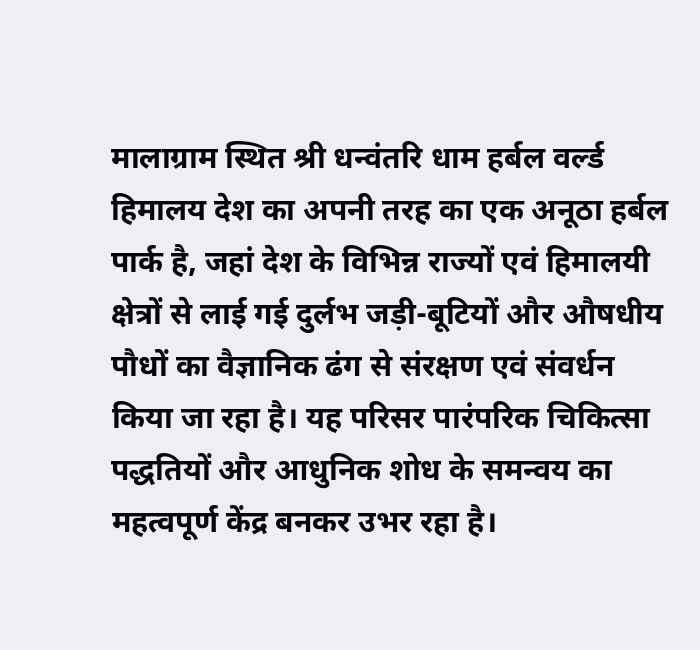मालाग्राम स्थित श्री धन्वंतरि धाम हर्बल वर्ल्ड हिमालय देश का अपनी तरह का एक अनूठा हर्बल पार्क है, जहां देश के विभिन्न राज्यों एवं हिमालयी क्षेत्रों से लाई गई दुर्लभ जड़ी-बूटियों और औषधीय पौधों का वैज्ञानिक ढंग से संरक्षण एवं संवर्धन किया जा रहा है। यह परिसर पारंपरिक चिकित्सा पद्धतियों और आधुनिक शोध के समन्वय का महत्वपूर्ण केंद्र बनकर उभर रहा है।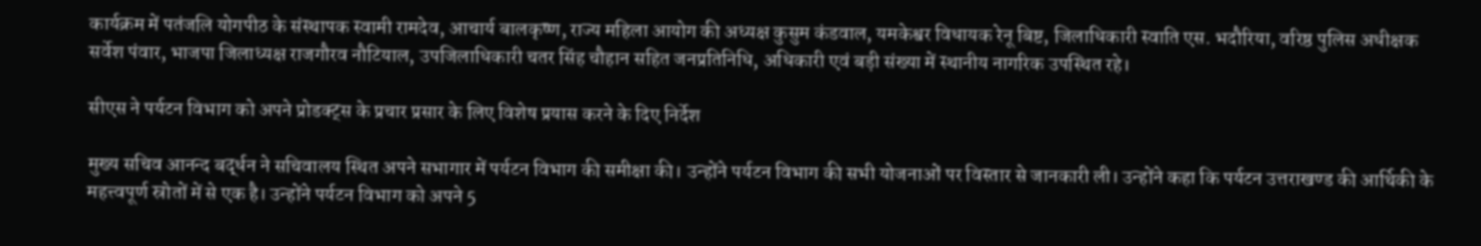कार्यक्रम में पतंजलि योगपीठ के संस्थापक स्वामी रामदेव, आचार्य बालकृष्ण, राज्य महिला आयोग की अध्यक्ष कुसुम कंडवाल, यमकेश्वर विधायक रेनू बिष्ट, जिलाधिकारी स्वाति एस. भदौरिया, वरिष्ठ पुलिस अधीक्षक सर्वेश पंवार, भाजपा जिलाध्यक्ष राजगौरव नौटियाल, उपजिलाधिकारी चतर सिंह चौहान सहित जनप्रतिनिधि, अधिकारी एवं बड़ी संख्या में स्थानीय नागरिक उपस्थित रहे।

सीएस ने पर्यटन विभाग को अपने प्रोडक्ट्स के प्रचार प्रसार के लिए विशेष प्रयास करने के दिए निर्देश

मुख्य सचिव आनन्द बर्द्धन ने सचिवालय स्थित अपने सभागार में पर्यटन विभाग की समीक्षा की। उन्होंने पर्यटन विभाग की सभी योजनाओं पर विस्तार से जानकारी ली। उन्होंने कहा कि पर्यटन उत्तराखण्ड की आर्थिकी के महत्त्वपूर्ण स्रोतों में से एक है। उन्होंने पर्यटन विभाग को अपने 5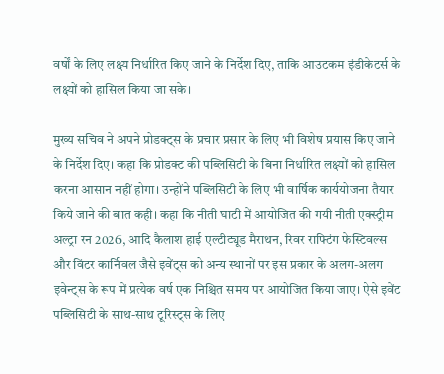वर्षों के लिए लक्ष्य निर्धारित किए जाने के निर्देश दिए, ताकि आउटकम इंडीकेटर्स के लक्ष्यों को हासिल किया जा सके।

मुख्य सचिव ने अपने प्रोडक्ट्स के प्रचार प्रसार के लिए भी विशेष प्रयास किए जाने के निर्देश दिए। कहा कि प्रोडक्ट की पब्लिसिटी के बिना निर्धारित लक्ष्यों को हासिल करना आसान नहीं होगा। उन्होंने पब्लिसिटी के लिए भी वार्षिक कार्ययोजना तैयार किये जाने की बात कही। कहा कि नीती घाटी में आयोजित की गयी नीती एक्स्ट्रीम अल्ट्रा रन 2026, आदि कैलाश हाई एल्टीट्यूड मैराथन, रिवर राफ्टिंग फेस्टिवल्स और विंटर कार्निवल जैसे इवेंट्स को अन्य स्थानों पर इस प्रकार के अलग-अलग इवेन्ट्स के रूप में प्रत्येक वर्ष एक निश्चित समय पर आयोजित किया जाए। ऐसे इवेंट पब्लिसिटी के साथ-साथ टूरिस्ट्स के लिए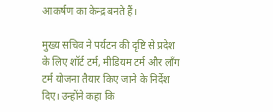आकर्षण का केन्द्र बनते हैं।

मुख्य सचिव ने पर्यटन की दृष्टि से प्रदेश के लिए शॉर्ट टर्म, मीडियम टर्म और लाँग टर्म योजना तैयार किए जाने के निर्देश दिए। उन्होंने कहा कि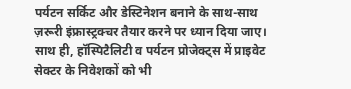पर्यटन सर्किट और डेस्टिनेशन बनाने के साथ-साथ ज़रूरी इंफ्रास्ट्रक्चर तैयार करने पर ध्यान दिया जाए। साथ ही, हॉस्पिटैलिटी व पर्यटन प्रोजेक्ट्स में प्राइवेट सेक्टर के निवेशकों को भी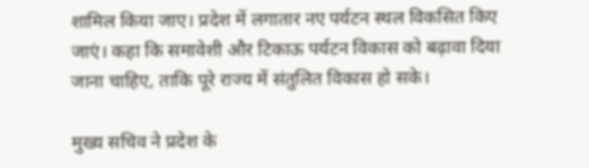शामिल किया जाए। प्रदेश में लगातार नए पर्यटन स्थल विकसित किए जाएं। कहा कि समावेशी और टिकाऊ पर्यटन विकास को बढ़ावा दिया जाना चाहिए, ताकि पूरे राज्य में संतुलित विकास हो सके।

मुख्य सचिव ने प्रदेश के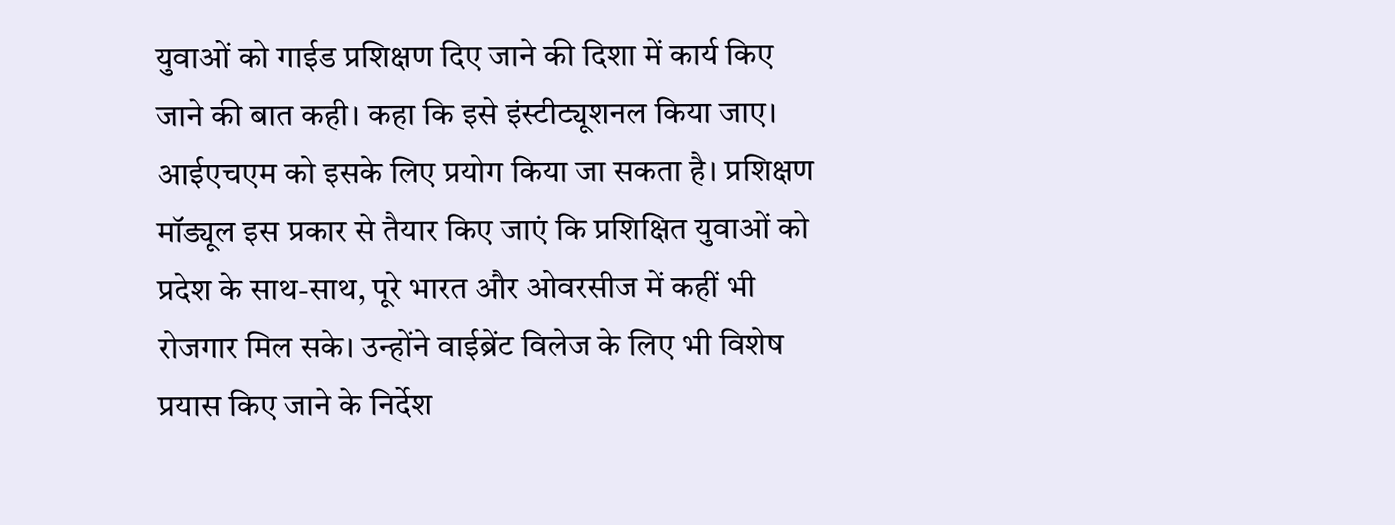युवाओं को गाईड प्रशिक्षण दिए जाने की दिशा में कार्य किए जाने की बात कही। कहा कि इसे इंस्टीट्यूशनल किया जाए। आईएचएम को इसके लिए प्रयोग किया जा सकता है। प्रशिक्षण मॉड्यूल इस प्रकार से तैयार किए जाएं कि प्रशिक्षित युवाओं को प्रदेश के साथ-साथ, पूरे भारत और ओवरसीज में कहीं भी रोजगार मिल सके। उन्होंने वाईब्रेंट विलेज के लिए भी विशेष प्रयास किए जाने के निर्देश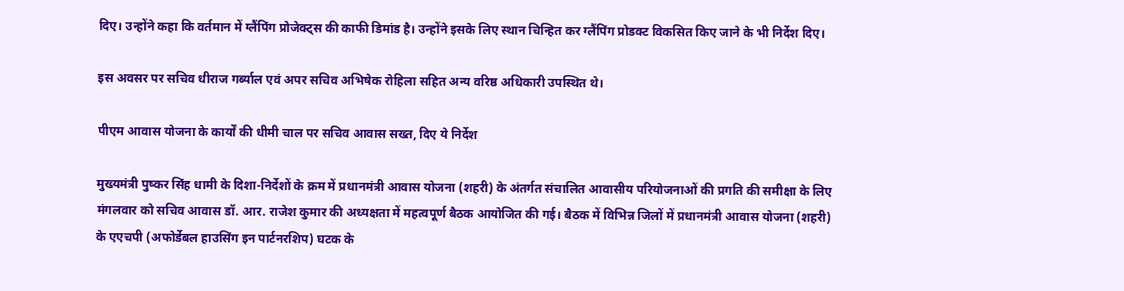दिए। उन्होंने कहा कि वर्तमान में ग्लैंपिंग प्रोजेक्ट्स की काफी डिमांड है। उन्होंने इसके लिए स्थान चिन्हित कर ग्लैंपिंग प्रोडक्ट विकसित किए जाने के भी निर्देश दिए।

इस अवसर पर सचिव धीराज गर्ब्याल एवं अपर सचिव अभिषेक रोहिला सहित अन्य वरिष्ठ अधिकारी उपस्थित थे।

पीएम आवास योजना के कार्यों की धीमी चाल पर सचिव आवास सख्त, दिए ये निर्देश

मुख्यमंत्री पुष्कर सिंह धामी के दिशा-निर्देशों के क्रम में प्रधानमंत्री आवास योजना (शहरी) के अंतर्गत संचालित आवासीय परियोजनाओं की प्रगति की समीक्षा के लिए मंगलवार को सचिव आवास डॉ. आर. राजेश कुमार की अध्यक्षता में महत्वपूर्ण बैठक आयोजित की गई। बैठक में विभिन्न जिलों में प्रधानमंत्री आवास योजना (शहरी) के एएचपी (अफोर्डेबल हाउसिंग इन पार्टनरशिप) घटक के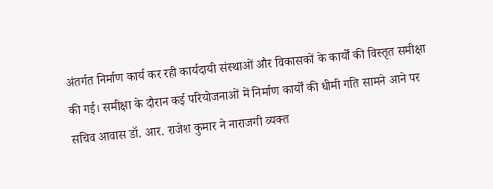अंतर्गत निर्माण कार्य कर रही कार्यदायी संस्थाओं और विकासकों के कार्यों की विस्तृत समीक्षा की गई। समीक्षा के दौरान कई परियोजनाओं में निर्माण कार्यों की धीमी गति सामने आने पर सचिव आवास डॉ. आर. राजेश कुमार ने नाराजगी व्यक्त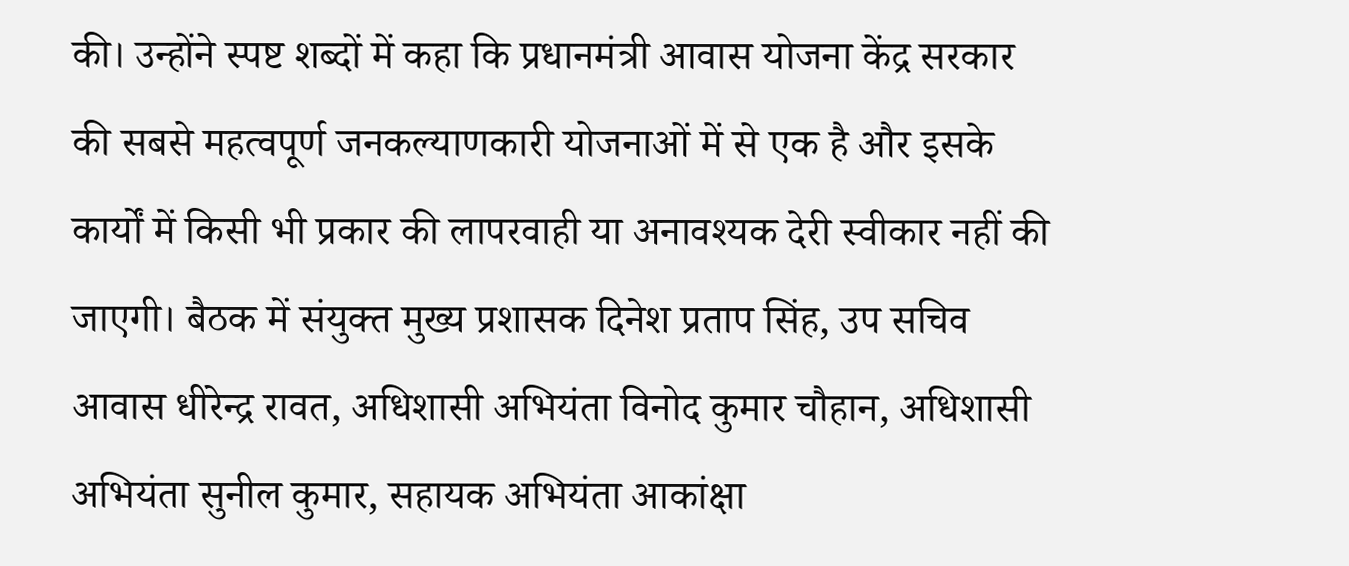की। उन्होंने स्पष्ट शब्दों में कहा कि प्रधानमंत्री आवास योजना केंद्र सरकार की सबसे महत्वपूर्ण जनकल्याणकारी योजनाओं में से एक है और इसके कार्यों में किसी भी प्रकार की लापरवाही या अनावश्यक देरी स्वीकार नहीं की जाएगी। बैठक में संयुक्त मुख्य प्रशासक दिनेश प्रताप सिंह, उप सचिव आवास धीरेन्द्र रावत, अधिशासी अभियंता विनोद कुमार चौहान, अधिशासी अभियंता सुनील कुमार, सहायक अभियंता आकांक्षा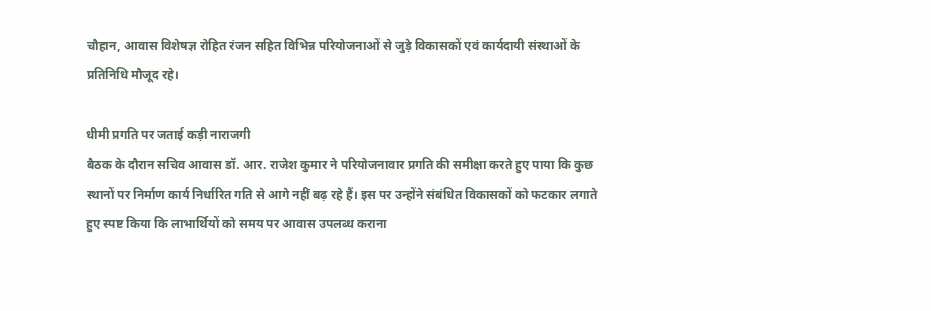चौहान, आवास विशेषज्ञ रोहित रंजन सहित विभिन्न परियोजनाओं से जुड़े विकासकों एवं कार्यदायी संस्थाओं के प्रतिनिधि मौजूद रहे।

धीमी प्रगति पर जताई कड़ी नाराजगी
बैठक के दौरान सचिव आवास डॉ. आर. राजेश कुमार ने परियोजनावार प्रगति की समीक्षा करते हुए पाया कि कुछ स्थानों पर निर्माण कार्य निर्धारित गति से आगे नहीं बढ़ रहे हैं। इस पर उन्होंने संबंधित विकासकों को फटकार लगाते हुए स्पष्ट किया कि लाभार्थियों को समय पर आवास उपलब्ध कराना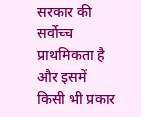सरकार की सर्वोच्च प्राथमिकता है और इसमें किसी भी प्रकार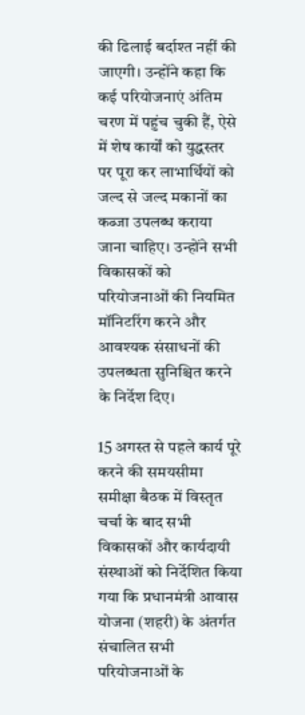की ढिलाई बर्दाश्त नहीं की जाएगी। उन्होंने कहा कि कई परियोजनाएं अंतिम चरण में पहुंच चुकी हैं, ऐसे में शेष कार्यों को युद्धस्तर पर पूरा कर लाभार्थियों को जल्द से जल्द मकानों का कब्जा उपलब्ध कराया जाना चाहिए। उन्होंने सभी विकासकों को परियोजनाओं की नियमित मॉनिटरिंग करने और आवश्यक संसाधनों की उपलब्धता सुनिश्चित करने के निर्देश दिए।

15 अगस्त से पहले कार्य पूरे करने की समयसीमा
समीक्षा बैठक में विस्तृत चर्चा के बाद सभी विकासकों और कार्यदायी संस्थाओं को निर्देशित किया गया कि प्रधानमंत्री आवास योजना (शहरी) के अंतर्गत संचालित सभी परियोजनाओं के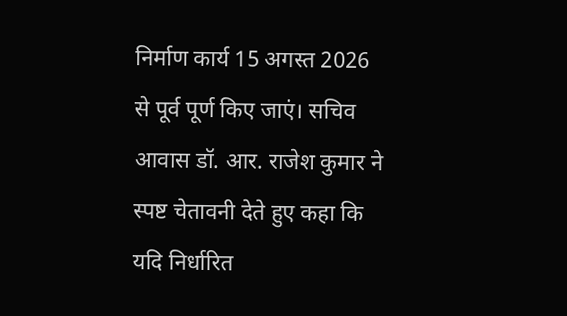निर्माण कार्य 15 अगस्त 2026 से पूर्व पूर्ण किए जाएं। सचिव आवास डॉ. आर. राजेश कुमार ने स्पष्ट चेतावनी देते हुए कहा कि यदि निर्धारित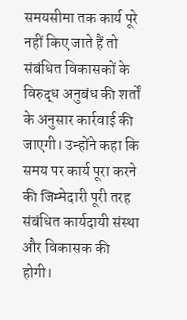समयसीमा तक कार्य पूरे नहीं किए जाते हैं तो संबंधित विकासकों के विरुद्ध अनुबंध की शर्तों के अनुसार कार्रवाई की जाएगी। उन्होंने कहा कि समय पर कार्य पूरा करने की जिम्मेदारी पूरी तरह संबंधित कार्यदायी संस्था और विकासक की होगी।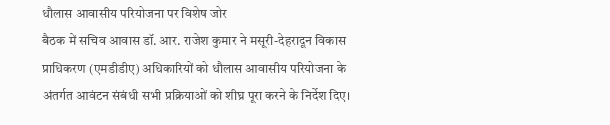धौलास आवासीय परियोजना पर विशेष जोर
बैठक में सचिव आवास डॉ. आर. राजेश कुमार ने मसूरी-देहरादून विकास प्राधिकरण (एमडीडीए) अधिकारियों को धौलास आवासीय परियोजना के अंतर्गत आवंटन संबंधी सभी प्रक्रियाओं को शीघ्र पूरा करने के निर्देश दिए।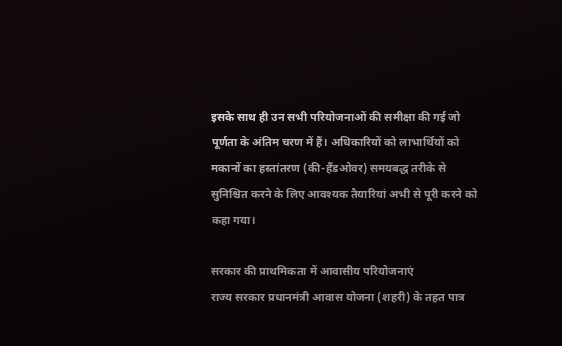इसके साथ ही उन सभी परियोजनाओं की समीक्षा की गई जो पूर्णता के अंतिम चरण में हैं। अधिकारियों को लाभार्थियों को मकानों का हस्तांतरण (की-हैंडओवर) समयबद्ध तरीके से सुनिश्चित करने के लिए आवश्यक तैयारियां अभी से पूरी करने को कहा गया।

सरकार की प्राथमिकता में आवासीय परियोजनाएं
राज्य सरकार प्रधानमंत्री आवास योजना (शहरी) के तहत पात्र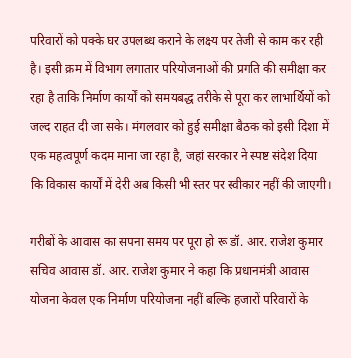परिवारों को पक्के घर उपलब्ध कराने के लक्ष्य पर तेजी से काम कर रही है। इसी क्रम में विभाग लगातार परियोजनाओं की प्रगति की समीक्षा कर रहा है ताकि निर्माण कार्यों को समयबद्ध तरीके से पूरा कर लाभार्थियों को जल्द राहत दी जा सके। मंगलवार को हुई समीक्षा बैठक को इसी दिशा में एक महत्वपूर्ण कदम माना जा रहा है, जहां सरकार ने स्पष्ट संदेश दिया कि विकास कार्यों में देरी अब किसी भी स्तर पर स्वीकार नहीं की जाएगी।

गरीबों के आवास का सपना समय पर पूरा हो रू डॉ. आर. राजेश कुमार
सचिव आवास डॉ. आर. राजेश कुमार ने कहा कि प्रधानमंत्री आवास योजना केवल एक निर्माण परियोजना नहीं बल्कि हजारों परिवारों के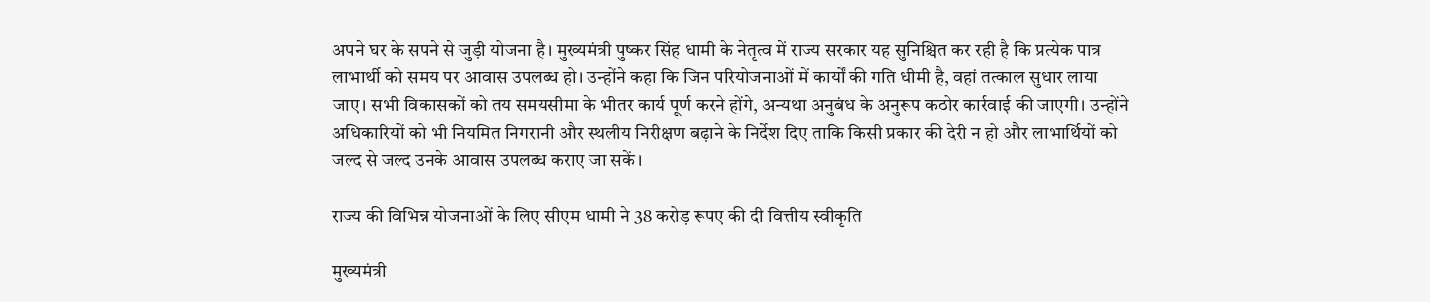अपने घर के सपने से जुड़ी योजना है। मुख्यमंत्री पुष्कर सिंह धामी के नेतृत्व में राज्य सरकार यह सुनिश्चित कर रही है कि प्रत्येक पात्र लाभार्थी को समय पर आवास उपलब्ध हो। उन्होंने कहा कि जिन परियोजनाओं में कार्यों की गति धीमी है, वहां तत्काल सुधार लाया जाए। सभी विकासकों को तय समयसीमा के भीतर कार्य पूर्ण करने होंगे, अन्यथा अनुबंध के अनुरूप कठोर कार्रवाई की जाएगी। उन्होंने अधिकारियों को भी नियमित निगरानी और स्थलीय निरीक्षण बढ़ाने के निर्देश दिए ताकि किसी प्रकार की देरी न हो और लाभार्थियों को जल्द से जल्द उनके आवास उपलब्ध कराए जा सकें।

राज्य की विभिन्न योजनाओं के लिए सीएम धामी ने 38 करोड़ रूपए की दी वित्तीय स्वीकृति

मुख्यमंत्री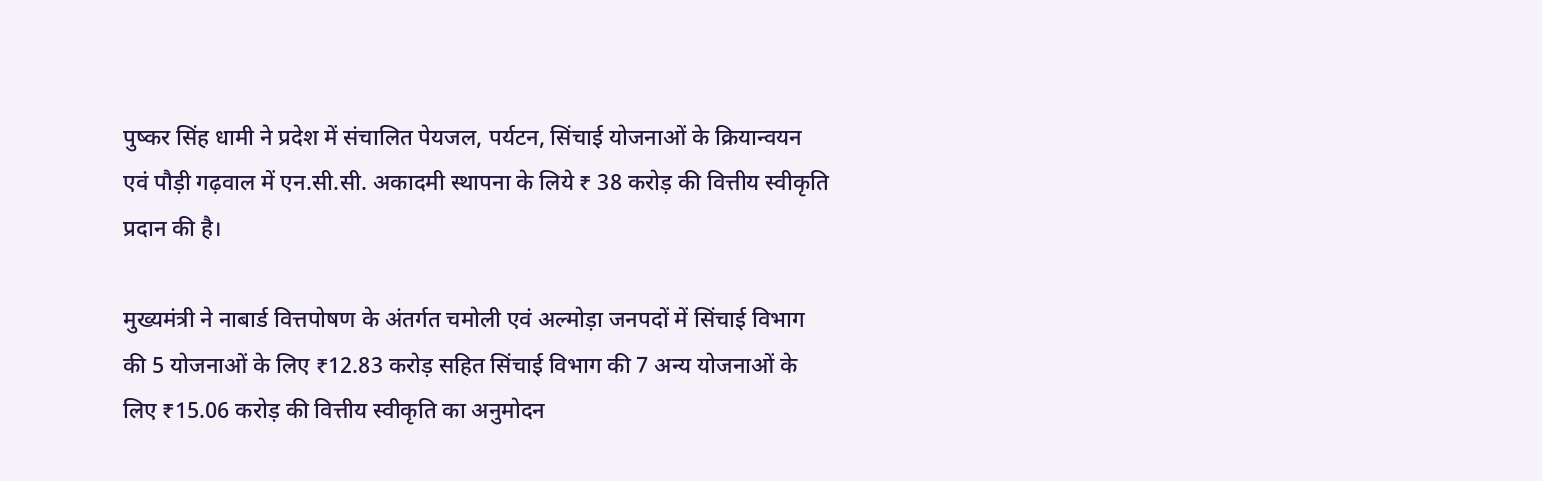पुष्कर सिंह धामी ने प्रदेश में संचालित पेयजल, पर्यटन, सिंचाई योजनाओं के क्रियान्वयन एवं पौड़ी गढ़वाल में एन.सी.सी. अकादमी स्थापना के लिये ₹ 38 करोड़ की वित्तीय स्वीकृति प्रदान की है।

मुख्यमंत्री ने नाबार्ड वित्तपोषण के अंतर्गत चमोली एवं अल्मोड़ा जनपदों में सिंचाई विभाग की 5 योजनाओं के लिए ₹12.83 करोड़ सहित सिंचाई विभाग की 7 अन्य योजनाओं के लिए ₹15.06 करोड़ की वित्तीय स्वीकृति का अनुमोदन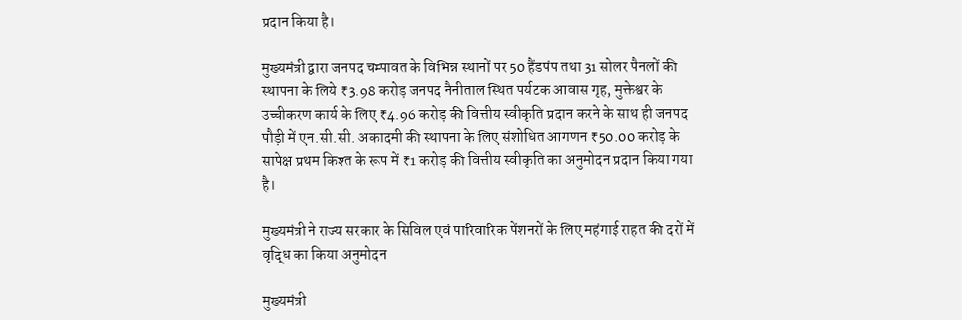प्रदान किया है।

मुख्यमंत्री द्वारा जनपद चम्पावत के विभिन्न स्थानों पर 50 हैंडपंप तथा 31 सोलर पैनलों की स्थापना के लिये ₹3.98 करोड़ जनपद नैनीताल स्थित पर्यटक आवास गृह, मुक्तेश्वर के उच्चीकरण कार्य के लिए ₹4.96 करोड़ की वित्तीय स्वीकृति प्रदान करने के साथ ही जनपद पौड़ी में एन.सी.सी. अकादमी की स्थापना के लिए संशोधित आगणन ₹50.00 करोड़ के सापेक्ष प्रथम किश्त के रूप में ₹1 करोड़ की वित्तीय स्वीकृति का अनुमोदन प्रदान किया गया है।

मुख्यमंत्री ने राज्य सरकार के सिविल एवं पारिवारिक पेंशनरों के लिए महंगाई राहत की दरों में वृद्धि का किया अनुमोदन

मुख्यमंत्री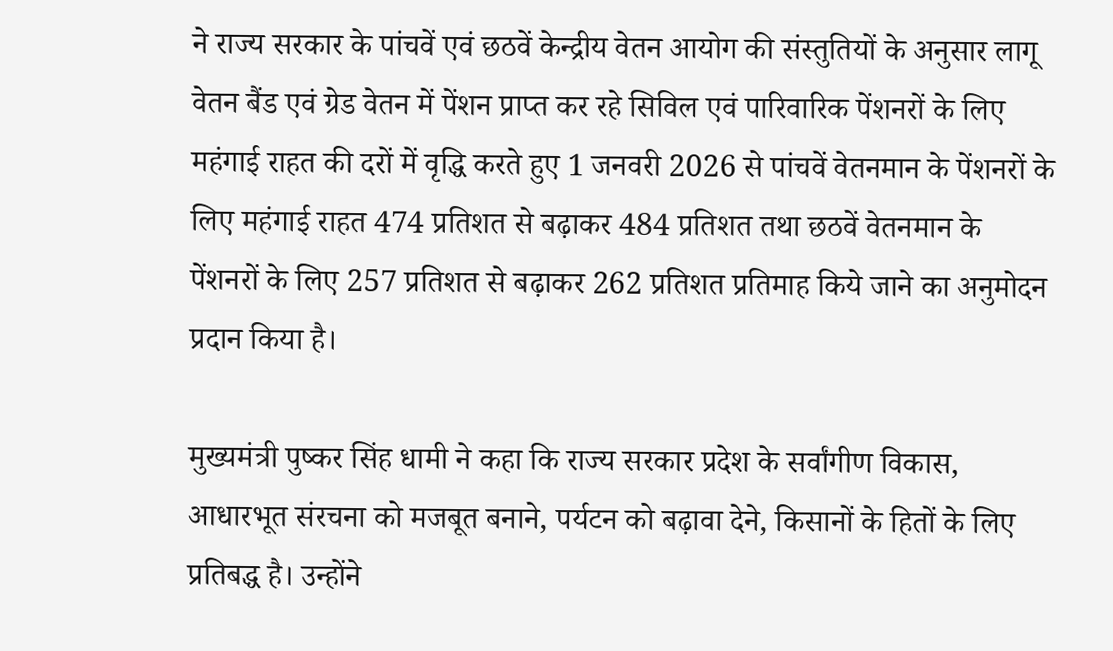ने राज्य सरकार के पांचवें एवं छठवें केन्द्रीय वेतन आयोग की संस्तुतियों के अनुसार लागू वेतन बैंड एवं ग्रेड वेतन में पेंशन प्राप्त कर रहे सिविल एवं पारिवारिक पेंशनरों के लिए महंगाई राहत की दरों में वृद्धि करते हुए 1 जनवरी 2026 से पांचवें वेतनमान के पेंशनरों के लिए महंगाई राहत 474 प्रतिशत से बढ़ाकर 484 प्रतिशत तथा छठवें वेतनमान के पेंशनरों के लिए 257 प्रतिशत से बढ़ाकर 262 प्रतिशत प्रतिमाह किये जाने का अनुमोदन प्रदान किया है।

मुख्यमंत्री पुष्कर सिंह धामी ने कहा कि राज्य सरकार प्रदेश के सर्वांगीण विकास, आधारभूत संरचना को मजबूत बनाने, पर्यटन को बढ़ावा देने, किसानों के हितों के लिए प्रतिबद्ध है। उन्होंने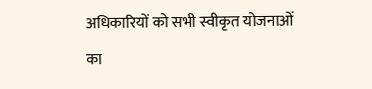अधिकारियों को सभी स्वीकृत योजनाओं का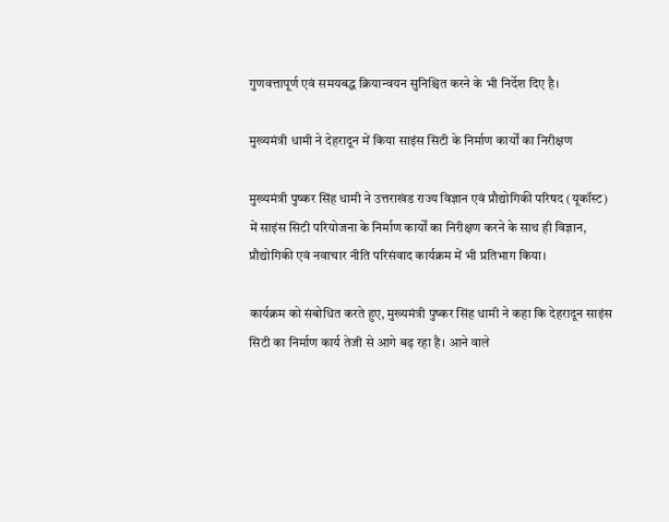गुणवत्तापूर्ण एवं समयबद्ध क्रियान्वयन सुनिश्चित करने के भी निर्देश दिए है।

मुख्यमंत्री धामी ने देहरादून में किया साइंस सिटी के निर्माण कार्यों का निरीक्षण

मुख्यमंत्री पुष्कर सिंह धामी ने उत्तराखंड राज्य विज्ञान एवं प्रौद्योगिकी परिषद (यूकॉस्ट) में साइंस सिटी परियोजना के निर्माण कार्यों का निरीक्षण करने के साथ ही विज्ञान, प्रौद्योगिकी एवं नवाचार नीति परिसंवाद कार्यक्रम में भी प्रतिभाग किया।

कार्यक्रम को संबोधित करते हुए, मुख्यमंत्री पुष्कर सिंह धामी ने कहा कि देहरादून साइंस सिटी का निर्माण कार्य तेजी से आगे बढ़ रहा है। आने वाले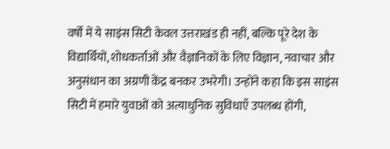वर्षों में ये साइंस सिटी केवल उत्तराखंड ही नहीं, बल्कि पूरे देश के विद्यार्थियों, शोधकर्ताओं और वैज्ञानिकों के लिए विज्ञान, नवाचार और अनुसंधान का अग्रणी केंद्र बनकर उभरेगी। उन्होंने कहा कि इस साइंस सिटी में हमारे युवाओं को अत्याधुनिक सुविधाएँ उपलब्ध होंगी,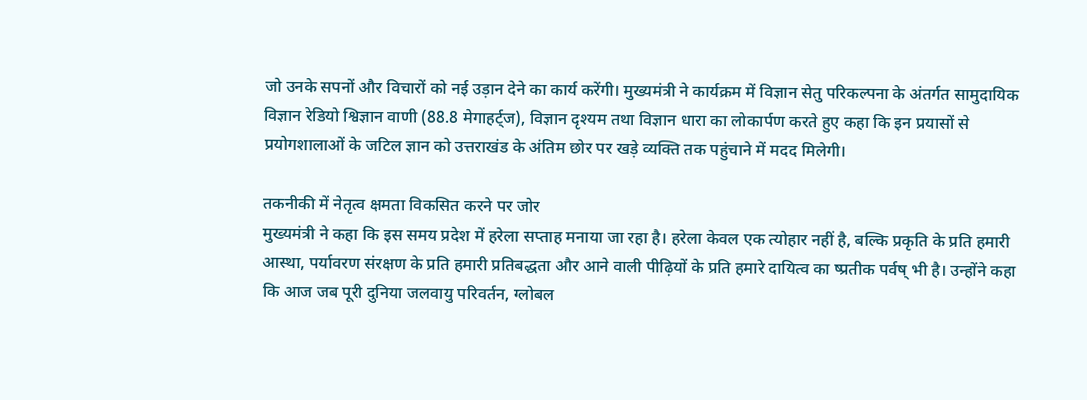जो उनके सपनों और विचारों को नई उड़ान देने का कार्य करेंगी। मुख्यमंत्री ने कार्यक्रम में विज्ञान सेतु परिकल्पना के अंतर्गत सामुदायिक विज्ञान रेडियो श्विज्ञान वाणी (88.8 मेगाहर्ट्ज), विज्ञान दृश्यम तथा विज्ञान धारा का लोकार्पण करते हुए कहा कि इन प्रयासों से प्रयोगशालाओं के जटिल ज्ञान को उत्तराखंड के अंतिम छोर पर खड़े व्यक्ति तक पहुंचाने में मदद मिलेगी।

तकनीकी में नेतृत्व क्षमता विकसित करने पर जोर
मुख्यमंत्री ने कहा कि इस समय प्रदेश में हरेला सप्ताह मनाया जा रहा है। हरेला केवल एक त्योहार नहीं है, बल्कि प्रकृति के प्रति हमारी आस्था, पर्यावरण संरक्षण के प्रति हमारी प्रतिबद्धता और आने वाली पीढ़ियों के प्रति हमारे दायित्व का ष्प्रतीक पर्वष् भी है। उन्होंने कहा कि आज जब पूरी दुनिया जलवायु परिवर्तन, ग्लोबल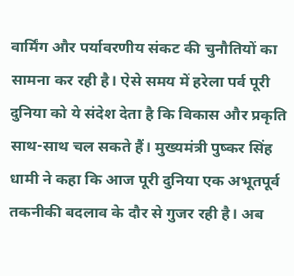वार्मिंग और पर्यावरणीय संकट की चुनौतियों का सामना कर रही है। ऐसे समय में हरेला पर्व पूरी दुनिया को ये संदेश देता है कि विकास और प्रकृति साथ-साथ चल सकते हैं। मुख्यमंत्री पुष्कर सिंह धामी ने कहा कि आज पूरी दुनिया एक अभूतपूर्व तकनीकी बदलाव के दौर से गुजर रही है। अब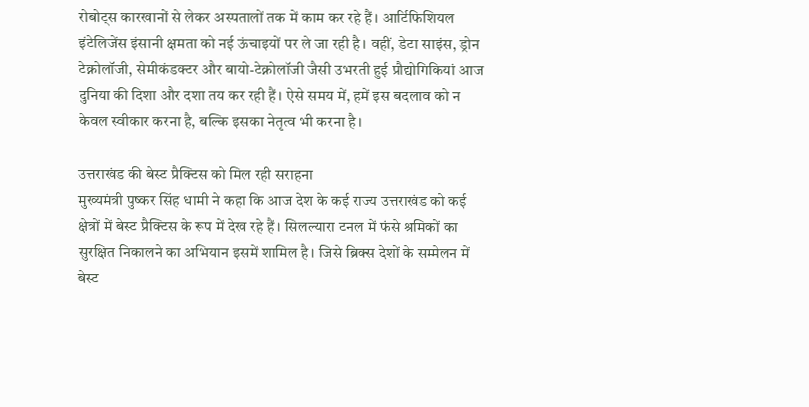रोबोट्स कारखानों से लेकर अस्पतालों तक में काम कर रहे हैं। आर्टिफिशियल इंटेलिजेंस इंसानी क्षमता को नई ऊंचाइयों पर ले जा रही है। वहीं, डेटा साइंस, ड्रोन टेक्नोलॉजी, सेमीकंडक्टर और बायो-टेक्नोलॉजी जैसी उभरती हुई प्रौद्योगिकियां आज दुनिया की दिशा और दशा तय कर रही हैं। ऐसे समय में, हमें इस बदलाव को न केवल स्वीकार करना है, बल्कि इसका नेतृत्व भी करना है।

उत्तराखंड की बेस्ट प्रैक्टिस को मिल रही सराहना
मुख्यमंत्री पुष्कर सिंह धामी ने कहा कि आज देश के कई राज्य उत्तराखंड को कई क्षेत्रों में बेस्ट प्रैक्टिस के रूप में देख रहे हैं। सिलल्यारा टनल में फंसे श्रमिकों का सुरक्षित निकालने का अभियान इसमें शामिल है। जिसे ब्रिक्स देशों के सम्मेलन में बेस्ट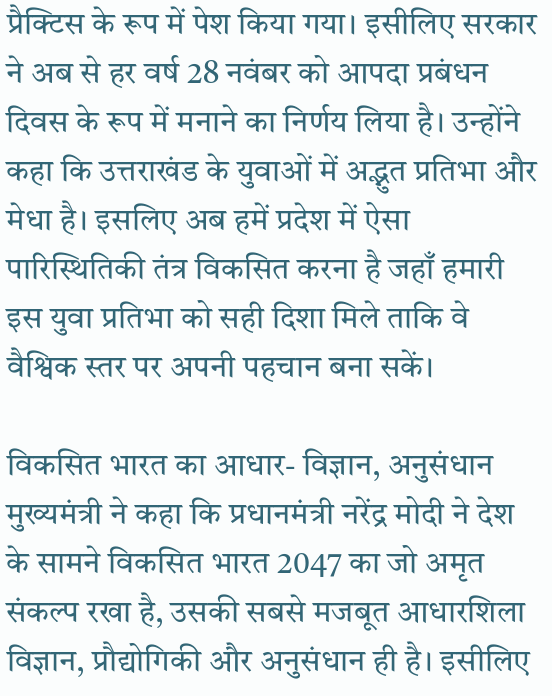प्रैक्टिस के रूप में पेश किया गया। इसीलिए सरकार ने अब से हर वर्ष 28 नवंबर को आपदा प्रबंधन दिवस के रूप में मनाने का निर्णय लिया है। उन्होंने कहा कि उत्तराखंड के युवाओं में अद्भुत प्रतिभा और मेधा है। इसलिए अब हमें प्रदेश में ऐसा पारिस्थितिकी तंत्र विकसित करना है जहाँ हमारी इस युवा प्रतिभा को सही दिशा मिले ताकि वे वैश्विक स्तर पर अपनी पहचान बना सकें।

विकसित भारत का आधार- विज्ञान, अनुसंधान
मुख्यमंत्री ने कहा कि प्रधानमंत्री नरेंद्र मोदी ने देश के सामने विकसित भारत 2047 का जो अमृत संकल्प रखा है, उसकी सबसे मजबूत आधारशिला विज्ञान, प्रौद्योगिकी और अनुसंधान ही है। इसीलिए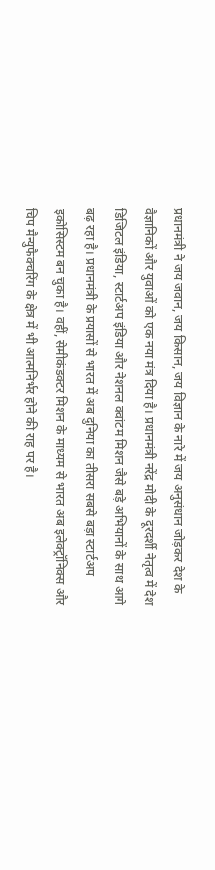प्रधानमंत्री ने जय जवान, जय किसान, जय विज्ञान के नारे में जय अनुसंधान जोड़कर देश के वैज्ञानिकों और युवाओं को एक नया मंत्र दिया है। प्रधानमंत्री नरेंद्र मोदी के दूरदर्शी नेतृत्व में देश डिजिटल इंडिया, स्टार्टअप इंडिया और नेशनल क्वांटम मिशन जैसे बड़े अभियानों के साथ आगे बढ़ रहा है। प्रधानमंत्री के प्रयासों से भारत में अब दुनिया का तीसरा सबसे बड़ा स्टार्टअप इकोसिस्टम बन चुका है। वहीं, सेमीकंडक्टर मिशन के माध्यम से भारत अब इलेक्ट्रॉनिक्स और चिप मैन्युफैक्चरिंग के क्षेत्र में भी आत्मनिर्भर होने की राह पर है।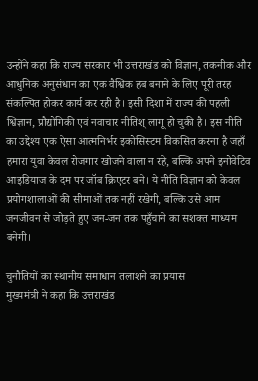उन्होंने कहा कि राज्य सरकार भी उत्तराखंड को विज्ञान, तकनीक और आधुनिक अनुसंधान का एक वैश्विक हब बनाने के लिए पूरी तरह संकल्पित होकर कार्य कर रही है। इसी दिशा में राज्य की पहली श्विज्ञान, प्रौद्योगिकी एवं नवाचार नीतिश् लागू हो चुकी है। इस नीति का उद्देश्य एक ऐसा आत्मनिर्भर इकोसिस्टम विकसित करना है जहाँ हमारा युवा केवल रोजगार खोजने वाला न रहे, बल्कि अपने इनोवेटिव आइडियाज के दम पर जॉब क्रिएटर बने। ये नीति विज्ञान को केवल प्रयोगशालाओं की सीमाओं तक नहीं रखेगी, बल्कि उसे आम जनजीवन से जोड़ते हुए जन-जन तक पहुँचाने का सशक्त माध्यम बनेगी।

चुनौतियों का स्थानीय समाधान तलाशने का प्रयास
मुख्यमंत्री ने कहा कि उत्तराखंड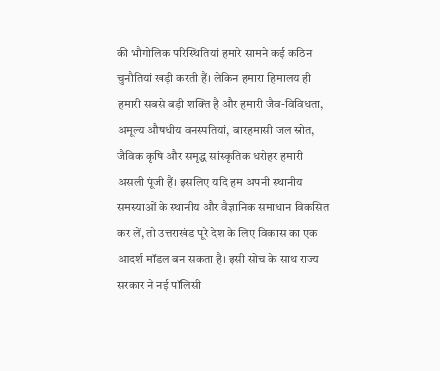की भौगोलिक परिस्थितियां हमारे सामने कई कठिन चुनौतियां खड़ी करती हैं। लेकिन हमारा हिमालय ही हमारी सबसे बड़ी शक्ति है और हमारी जैव-विविधता, अमूल्य औषधीय वनस्पतियां, बारहमासी जल स्रोत, जैविक कृषि और समृद्ध सांस्कृतिक धरोहर हमारी असली पूंजी हैं। इसलिए यदि हम अपनी स्थानीय समस्याओं के स्थानीय और वैज्ञानिक समाधान विकसित कर लें, तो उत्तराखंड पूरे देश के लिए विकास का एक आदर्श मॉडल बन सकता है। इसी सोच के साथ राज्य सरकार ने नई पॉलिसी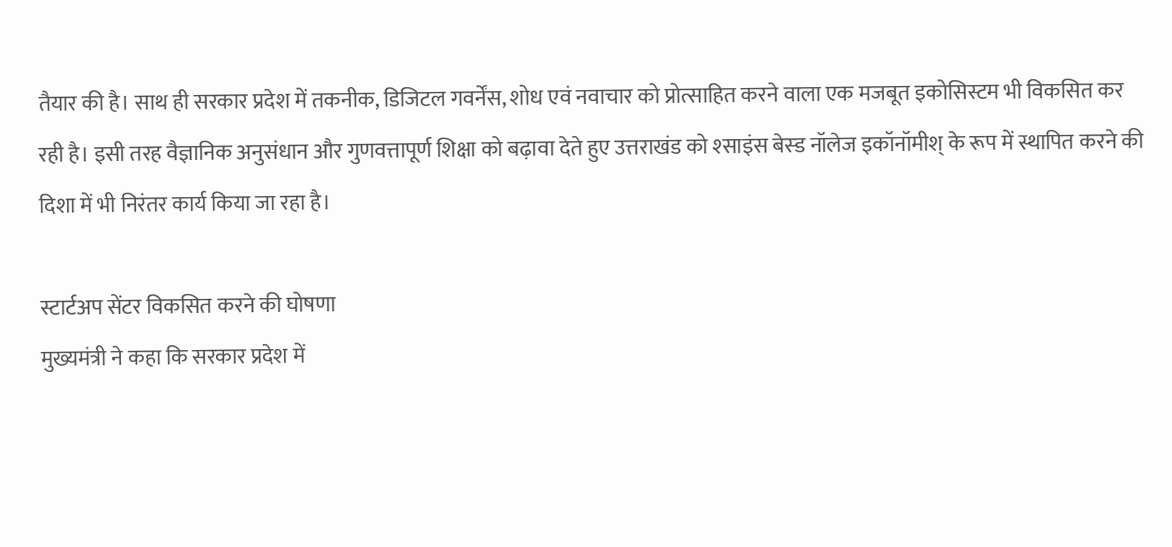तैयार की है। साथ ही सरकार प्रदेश में तकनीक, डिजिटल गवर्नेंस, शोध एवं नवाचार को प्रोत्साहित करने वाला एक मजबूत इकोसिस्टम भी विकसित कर रही है। इसी तरह वैज्ञानिक अनुसंधान और गुणवत्तापूर्ण शिक्षा को बढ़ावा देते हुए उत्तराखंड को श्साइंस बेस्ड नॉलेज इकॉनॉमीश् के रूप में स्थापित करने की दिशा में भी निरंतर कार्य किया जा रहा है।

स्टार्टअप सेंटर विकसित करने की घोषणा
मुख्यमंत्री ने कहा कि सरकार प्रदेश में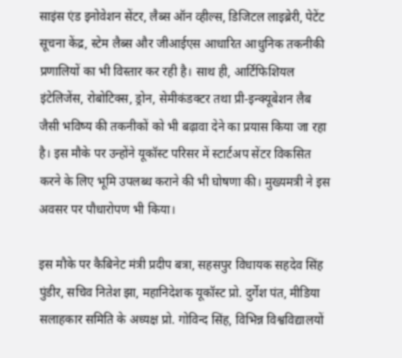साइंस एंड इनोवेशन सेंटर, लैब्स ऑन व्हील्स, डिजिटल लाइब्रेरी, पेटेंट सूचना केंद्र, स्टेम लैब्स और जीआईएस आधारित आधुनिक तकनीकी प्रणालियों का भी विस्तार कर रही है। साथ ही, आर्टिफिशियल इंटेलिजेंस, रोबोटिक्स, ड्रोन, सेमीकंडक्टर तथा प्री-इन्क्यूबेशन लैब जैसी भविष्य की तकनीकों को भी बढ़ावा देने का प्रयास किया जा रहा है। इस मौके पर उन्होंने यूकॉस्ट परिसर में स्टार्टअप सेंटर विकसित करने के लिए भूमि उपलब्ध कराने की भी घोषणा की। मुख्यमत्री ने इस अवसर पर पौधारोपण भी किया।

इस मौके पर कैबिनेट मंत्री प्रदीप बत्रा, सहसपुर विधायक सहदेव सिंह पुंडीर, सचिव नितेश झा, महानिदेशक यूकॉस्ट प्रो. दुर्गेश पंत, मीडिया सलाहकार समिति के अध्यक्ष प्रो. गोविन्द सिंह, विभिन्न विश्वविद्यालयों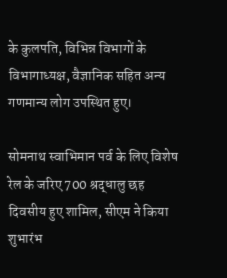के कुलपति, विभिन्न विभागों के विभागाध्यक्ष, वैज्ञानिक सहित अन्य गणमान्य लोग उपस्थित हुए।

सोमनाथ स्वाभिमान पर्व के लिए विशेष रेल के जरिए 700 श्रद्धालु छह दिवसीय हुए शामिल, सीएम ने किया शुभारंभ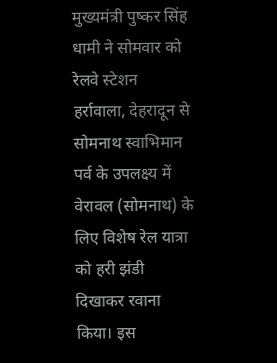मुख्यमंत्री पुष्कर सिंह धामी ने सोमवार को रेलवे स्टेशन हर्रावाला, देहरादून से सोमनाथ स्वाभिमान पर्व के उपलक्ष्य में वेरावल (सोमनाथ) के लिए विशेष रेल यात्रा को हरी झंडी दिखाकर रवाना किया। इस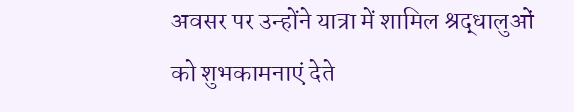अवसर पर उन्होंने यात्रा में शामिल श्रद्धालुओं को शुभकामनाएं देते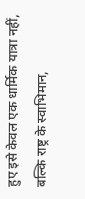हुए इसे केवल एक धार्मिक यात्रा नहीं, बल्कि राष्ट्र के स्वाभिमान,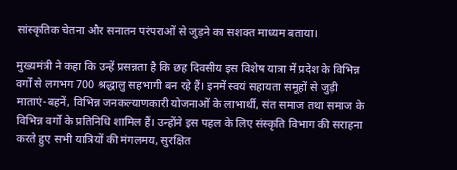सांस्कृतिक चेतना और सनातन परंपराओं से जुड़ने का सशक्त माध्यम बताया।

मुख्यमंत्री ने कहा कि उन्हें प्रसन्नता है कि छह दिवसीय इस विशेष यात्रा में प्रदेश के विभिन्न वर्गों से लगभग 700 श्रद्धालु सहभागी बन रहे हैं। इनमें स्वयं सहायता समूहों से जुड़ी माताएं-बहनें, विभिन्न जनकल्याणकारी योजनाओं के लाभार्थी, संत समाज तथा समाज के विभिन्न वर्गों के प्रतिनिधि शामिल हैं। उन्होंने इस पहल के लिए संस्कृति विभाग की सराहना करते हुए सभी यात्रियों की मंगलमय, सुरक्षित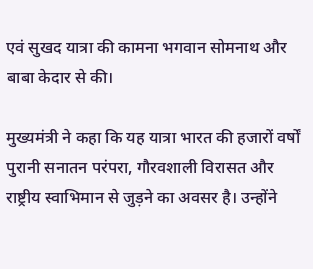एवं सुखद यात्रा की कामना भगवान सोमनाथ और बाबा केदार से की।

मुख्यमंत्री ने कहा कि यह यात्रा भारत की हजारों वर्षों पुरानी सनातन परंपरा, गौरवशाली विरासत और राष्ट्रीय स्वाभिमान से जुड़ने का अवसर है। उन्होंने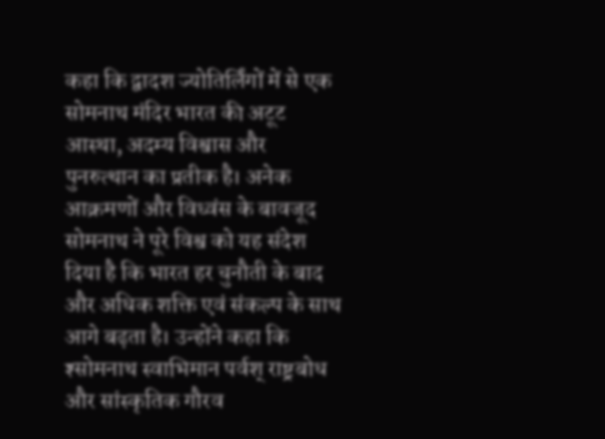कहा कि द्वादश ज्योतिर्लिंगों में से एक सोमनाथ मंदिर भारत की अटूट आस्था, अदम्य विश्वास और पुनरुत्थान का प्रतीक है। अनेक आक्रमणों और विध्वंस के बावजूद सोमनाथ ने पूरे विश्व को यह संदेश दिया है कि भारत हर चुनौती के बाद और अधिक शक्ति एवं संकल्प के साथ आगे बढ़ता है। उन्होंने कहा कि श्सोमनाथ स्वाभिमान पर्वश् राष्ट्रबोध और सांस्कृतिक गौरव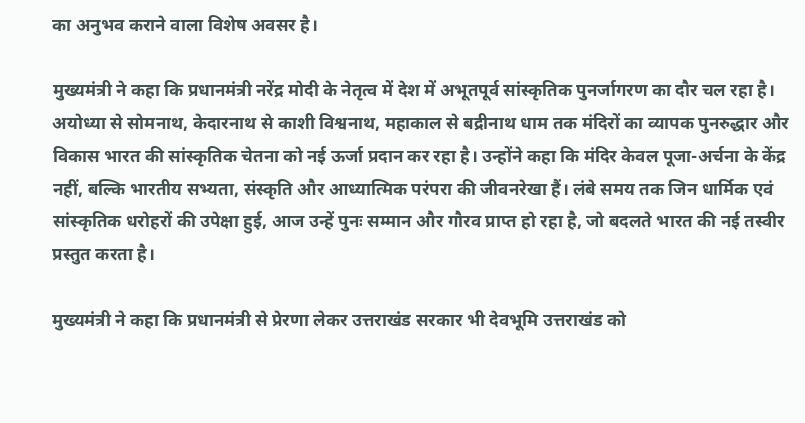का अनुभव कराने वाला विशेष अवसर है।

मुख्यमंत्री ने कहा कि प्रधानमंत्री नरेंद्र मोदी के नेतृत्व में देश में अभूतपूर्व सांस्कृतिक पुनर्जागरण का दौर चल रहा है। अयोध्या से सोमनाथ, केदारनाथ से काशी विश्वनाथ, महाकाल से बद्रीनाथ धाम तक मंदिरों का व्यापक पुनरुद्धार और विकास भारत की सांस्कृतिक चेतना को नई ऊर्जा प्रदान कर रहा है। उन्होंने कहा कि मंदिर केवल पूजा-अर्चना के केंद्र नहीं, बल्कि भारतीय सभ्यता, संस्कृति और आध्यात्मिक परंपरा की जीवनरेखा हैं। लंबे समय तक जिन धार्मिक एवं सांस्कृतिक धरोहरों की उपेक्षा हुई, आज उन्हें पुनः सम्मान और गौरव प्राप्त हो रहा है, जो बदलते भारत की नई तस्वीर प्रस्तुत करता है।

मुख्यमंत्री ने कहा कि प्रधानमंत्री से प्रेरणा लेकर उत्तराखंड सरकार भी देवभूमि उत्तराखंड को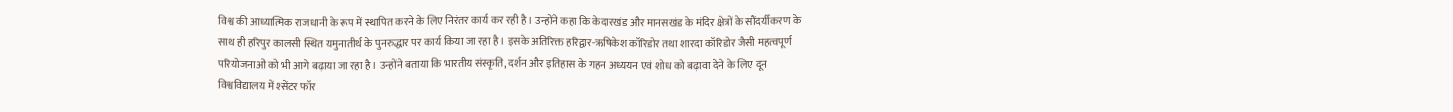विश्व की आध्यात्मिक राजधानी के रूप में स्थापित करने के लिए निरंतर कार्य कर रही है। उन्होंने कहा कि केदारखंड और मानसखंड के मंदिर क्षेत्रों के सौंदर्यीकरण के साथ ही हरिपुर कालसी स्थित यमुनातीर्थ के पुनरुद्धार पर कार्य किया जा रहा है। इसके अतिरिक्त हरिद्वार-ऋषिकेश कॉरिडोर तथा शारदा कॉरिडोर जैसी महत्वपूर्ण परियोजनाओं को भी आगे बढ़ाया जा रहा है। उन्होंने बताया कि भारतीय संस्कृति, दर्शन और इतिहास के गहन अध्ययन एवं शोध को बढ़ावा देने के लिए दून विश्वविद्यालय में श्सेंटर फॉर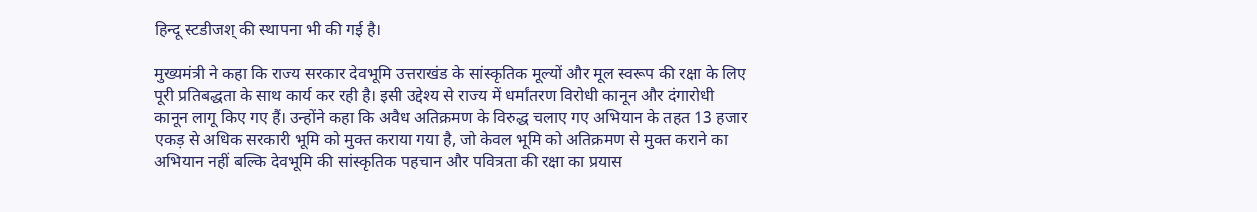हिन्दू स्टडीजश् की स्थापना भी की गई है।

मुख्यमंत्री ने कहा कि राज्य सरकार देवभूमि उत्तराखंड के सांस्कृतिक मूल्यों और मूल स्वरूप की रक्षा के लिए पूरी प्रतिबद्धता के साथ कार्य कर रही है। इसी उद्देश्य से राज्य में धर्मांतरण विरोधी कानून और दंगारोधी कानून लागू किए गए हैं। उन्होंने कहा कि अवैध अतिक्रमण के विरुद्ध चलाए गए अभियान के तहत 13 हजार एकड़ से अधिक सरकारी भूमि को मुक्त कराया गया है, जो केवल भूमि को अतिक्रमण से मुक्त कराने का अभियान नहीं बल्कि देवभूमि की सांस्कृतिक पहचान और पवित्रता की रक्षा का प्रयास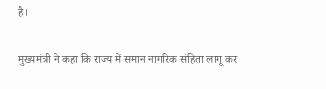है।

मुख्यमंत्री ने कहा कि राज्य में समान नागरिक संहिता लागू कर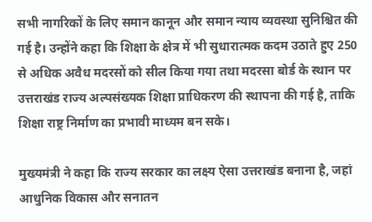सभी नागरिकों के लिए समान कानून और समान न्याय व्यवस्था सुनिश्चित की गई है। उन्होंने कहा कि शिक्षा के क्षेत्र में भी सुधारात्मक कदम उठाते हुए 250 से अधिक अवैध मदरसों को सील किया गया तथा मदरसा बोर्ड के स्थान पर उत्तराखंड राज्य अल्पसंख्यक शिक्षा प्राधिकरण की स्थापना की गई है, ताकि शिक्षा राष्ट्र निर्माण का प्रभावी माध्यम बन सके।

मुख्यमंत्री ने कहा कि राज्य सरकार का लक्ष्य ऐसा उत्तराखंड बनाना है, जहां आधुनिक विकास और सनातन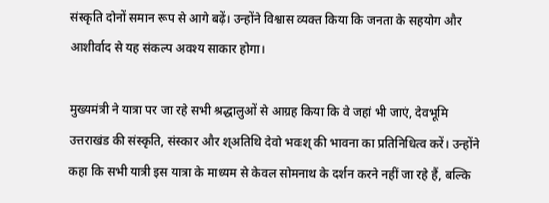संस्कृति दोनों समान रूप से आगे बढ़ें। उन्होंने विश्वास व्यक्त किया कि जनता के सहयोग और आशीर्वाद से यह संकल्प अवश्य साकार होगा।

मुख्यमंत्री ने यात्रा पर जा रहे सभी श्रद्धालुओं से आग्रह किया कि वे जहां भी जाएं, देवभूमि उत्तराखंड की संस्कृति, संस्कार और श्अतिथि देवो भवःश् की भावना का प्रतिनिधित्व करें। उन्होंने कहा कि सभी यात्री इस यात्रा के माध्यम से केवल सोमनाथ के दर्शन करने नहीं जा रहे हैं, बल्कि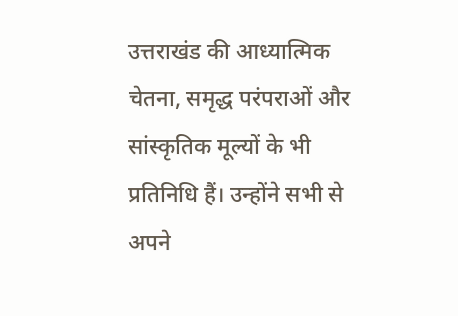उत्तराखंड की आध्यात्मिक चेतना, समृद्ध परंपराओं और सांस्कृतिक मूल्यों के भी प्रतिनिधि हैं। उन्होंने सभी से अपने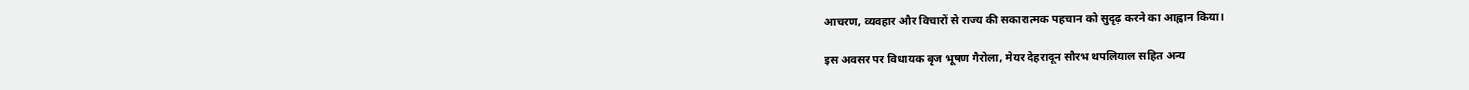आचरण, व्यवहार और विचारों से राज्य की सकारात्मक पहचान को सुदृढ़ करने का आह्वान किया।

इस अवसर पर विधायक बृज भूषण गैरोला, मेयर देहरादून सौरभ थपलियाल सहित अन्य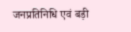जनप्रतिनिधि एवं बड़ी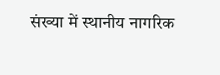संख्या में स्थानीय नागरिक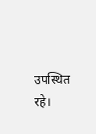उपस्थित रहे।